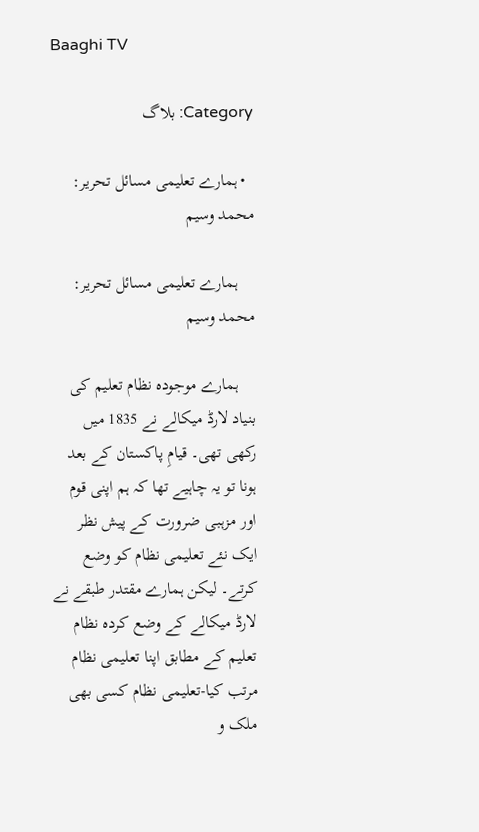Baaghi TV

Category: بلاگ

  • ہمارے تعلیمی مسائل تحریر: محمد وسیم

    ہمارے تعلیمی مسائل تحریر: محمد وسیم

    ہمارے موجودہ نظام تعلیم کی بنیاد لارڈ میکالے نے 1835 میں رکھی تھی۔ قیامِ پاکستان کے بعد ہونا تو یہ چاہیے تھا کہ ہم اپنی قوم اور مزہبی ضرورت کے پیش نظر ایک نئے تعلیمی نظام کو وضع کرتے۔ لیکن ہمارے مقتدر طبقے نے لارڈ میکالے کے وضع کردہ نظام تعلیم کے مطابق اپنا تعلیمی نظام مرتب کیا-تعلیمی نظام کسی بھی ملک و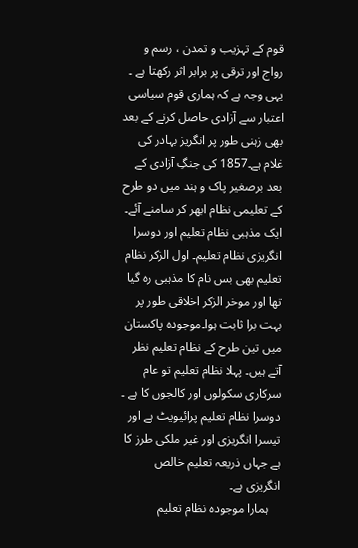قوم کے تہزیب و تمدن ، رسم و رواج اور ترقی پر برابر اثر رکھتا ہے ۔ یہی وجہ ہے کہ ہماری قوم سیاسی اعتبار سے آزادی حاصل کرنے کے بعد بھی زہنی طور پر انگریز بہادر کی غلام ہے۔1857 کی جنگِ آزادی کے بعد برصغیر پاک و ہند میں دو طرح کے تعلیمی نظام ابھر کر سامنے آئے۔ ایک مذہبی نظام تعلیم اور دوسرا انگریزی نظام تعلیم۔ اول الزکر نظام تعلیم بھی بس نام کا مذہبی رہ گیا تھا اور موخر الزکر اخلاقی طور پر بہت برا ثابت ہوا۔موجودہ پاکستان میں تین طرح کے نظام تعلیم نظر آتے ہیں۔ پہلا نظام تعلیم تو عام سرکاری سکولوں اور کالجوں کا ہے ۔ دوسرا نظام تعلیم پرائیویٹ ہے اور تیسرا انگریزی اور غیر ملکی طرز کا ہے جہاں ذریعہ تعلیم خالص انگریزی ہے۔
    ہمارا موجودہ نظام تعلیم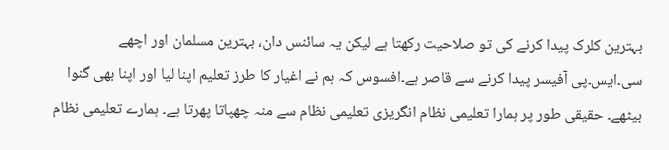بہترین کلرک پیدا کرنے کی تو صلاحیت رکھتا ہے لیکن یہ سائنس دان، بہترین مسلمان اور اچھے سی۔ایس۔پی آفیسر پیدا کرنے سے قاصر ہے۔افسوس کہ ہم نے اغیار کا طرز تعلیم اپنا لیا اور اپنا بھی گنوا بیٹھے۔ حقیقی طور پر ہمارا تعلیمی نظام انگریزی تعلیمی نظام سے منہ چھپاتا پھرتا ہے۔ ہمارے تعلیمی نظام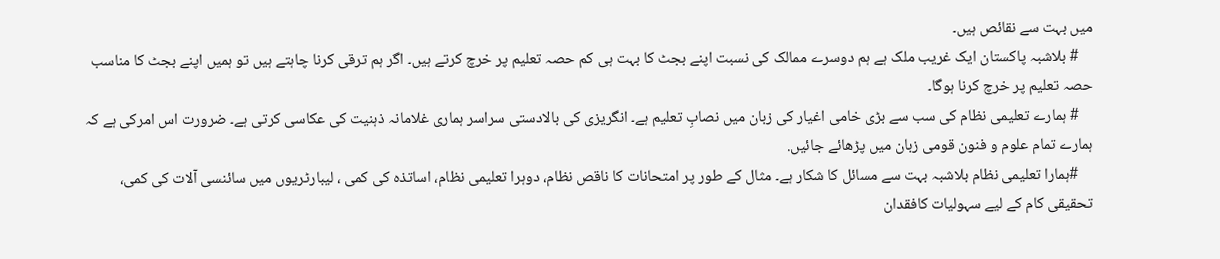میں بہت سے نقائص ہیں۔
    # بلاشبہ پاکستان ایک غریب ملک ہے ہم دوسرے ممالک کی نسبت اپنے بجٹ کا بہت ہی کم حصہ تعلیم پر خرچ کرتے ہیں۔ اگر ہم ترقی کرنا چاہتے ہیں تو ہمیں اپنے بجٹ کا مناسب حصہ تعلیم پر خرچ کرنا ہوگا۔
    # ہمارے تعلیمی نظام کی سب سے بڑی خامی اغیار کی زبان میں نصابِ تعلیم ہے۔ انگریزی کی بالادستی سراسر ہماری غلامانہ ذہنیت کی عکاسی کرتی ہے۔ ضرورت اس امرکی ہے کہ ہمارے تمام علوم و فنون قومی زبان میں پڑھائے جائیں.
    #ہمارا تعلیمی نظام بلاشبہ بہت سے مسائل کا شکار ہے۔ مثال کے طور پر امتحانات کا ناقص نظام، دوہرا تعلیمی نظام، اساتذہ کی کمی ، لیبارٹریوں میں سائنسی آلات کی کمی، تحقیقی کام کے لیے سہولیات کافقدان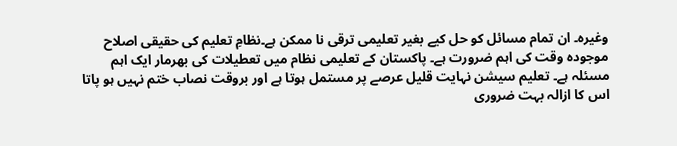وغیرہ۔ ان تمام مسائل کو حل کیے بغیر تعلیمی ترقی نا ممکن ہے۔نظامِ تعلیم کی حقیقی اصلاح موجودہ وقت کی اہم ضرورت ہے۔ پاکستان کے تعلیمی نظام میں تعطیلات کی بھرمار ایک اہم مسئلہ ہے۔ تعلیم سیشن نہایت قلیل عرصے پر مستمل ہوتا ہے اور بروقت نصاب ختم نہیں ہو پاتا اس کا ازالہ بہت ضروری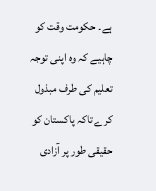ہے۔ حکومت وقت کو چاہیے کہ وہ اپنی توجہ تعلیم کی طرف مبذول کرے تاکہ پاکستان کو حقیقی طور پر آزادی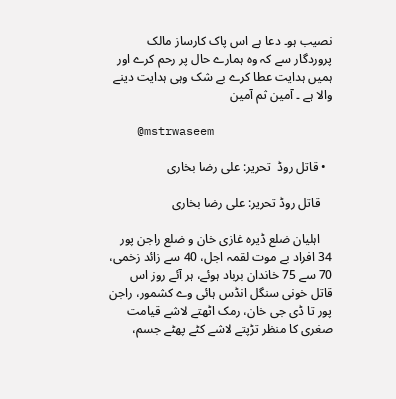نصیب ہو۔ دعا ہے اس پاک کارساز مالک پروردگار سے کہ وہ ہمارے حال پر رحم کرے اور ہمیں ہدایت عطا کرے بے شک وہی ہدایت دینے والا ہے ۔ آمین ثم آمین

    @mstrwaseem

  • قاتل روڈ  تحریر: علی رضا بخاری

    قاتل روڈ تحریر: علی رضا بخاری

    اہلیان ضلع ڈیرہ غازی خان و ضلع راجن پور 34 افراد بے موت لقمہ اجل، 40 سے زائد زخمی، 70 سے 75 خاندان برباد ہوئے، ہر آئے روز اس قاتل خونی سنگل انڈس ہائی وے کشمور، راجن پور تا ڈی جی خان، رمک اٹھتے لاشے قیامت صغری کا منظر تڑپتے لاشے کٹے پھٹے جسم،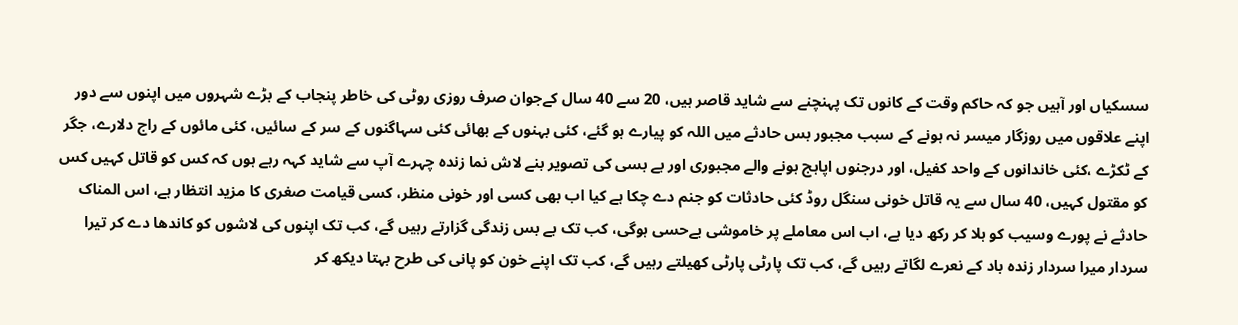سسکیاں اور آہیں جو کہ حاکم وقت کے کانوں تک پہنچنے سے شاید قاصر ہیں، 20 سے 40 سال کےجوان صرف روزی روٹی کی خاطر پنجاب کے بڑے شہروں میں اپنوں سے دور اپنے علاقوں میں روزگار میسر نہ ہونے کے سبب مجبور بس حادثے میں اللہ کو پیارے ہو گئے، کئی بہنوں کے بھائی کئی سہاگنوں کے سر کے سائیں، کئی مائوں کے راج دلارے، جگر کے ٹکڑے ،کئی خاندانوں کے واحد کفیل، اور درجنوں اپاہج ہونے والے مجبوری اور بے بسی کی تصویر بنے لاش نما زندہ چہرے آپ سے شاید کہہ رہے ہوں کہ کس کو قاتل کہیں کس کو مقتول کہیں، 40 سال سے یہ قاتل خونی سنگل روڈ کئی حادثات کو جنم دے چکا ہے کیا اب بھی کسی اور خونی منظر، کسی قیامت صغری کا مزید انتظار ہے، اس المناک حادثے نے پورے وسیب کو ہلا کر رکھ دیا ہے، اب اس معاملے پر خاموشی بےحسی ہوگی، کب تک بے بس زندگی گزارتے رہیں گے، کب تک اپنوں کی لاشوں کو کاندھا دے کر تیرا سردار میرا سردار زندہ باد کے نعرے لگاتے رہیں گے، کب تک پارٹی پارٹی کھیلتے رہیں گے، کب تک اپنے خون کو پانی کی طرح بہتا دیکھ کر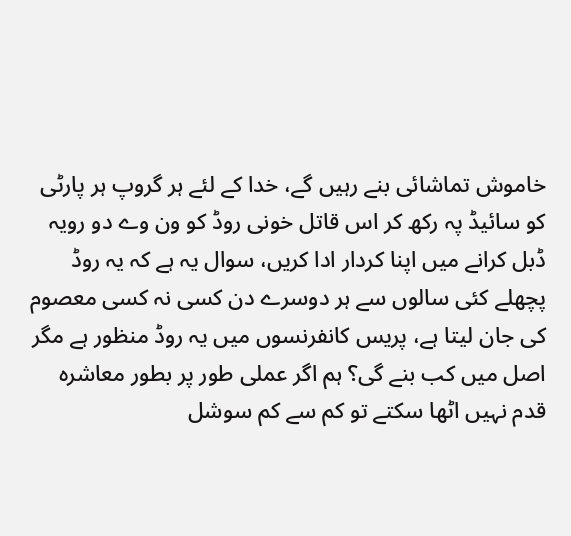خاموش تماشائی بنے رہیں گے، خدا کے لئے ہر گروپ ہر پارٹی کو سائیڈ پہ رکھ کر اس قاتل خونی روڈ کو ون وے دو رویہ ڈبل کرانے میں اپنا کردار ادا کریں، سوال یہ ہے کہ یہ روڈ پچھلے کئی سالوں سے ہر دوسرے دن کسی نہ کسی معصوم کی جان لیتا ہے، پریس کانفرنسوں میں یہ روڈ منظور ہے مگر اصل میں کب بنے گی؟ ہم اگر عملی طور پر بطور معاشرہ قدم نہیں اٹھا سکتے تو کم سے کم سوشل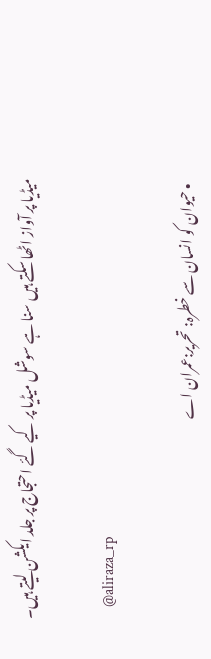میڈیا پر آواز اٹھا سکتے ہیں سنا ہے سوشل میڈیا پر کیے گئے احتجاج پر جلد ایکشن لیتے ہیں۔

    @aliraza_rp

  • حیوان کو انسان سے خطرہ: تحریر:عمران اے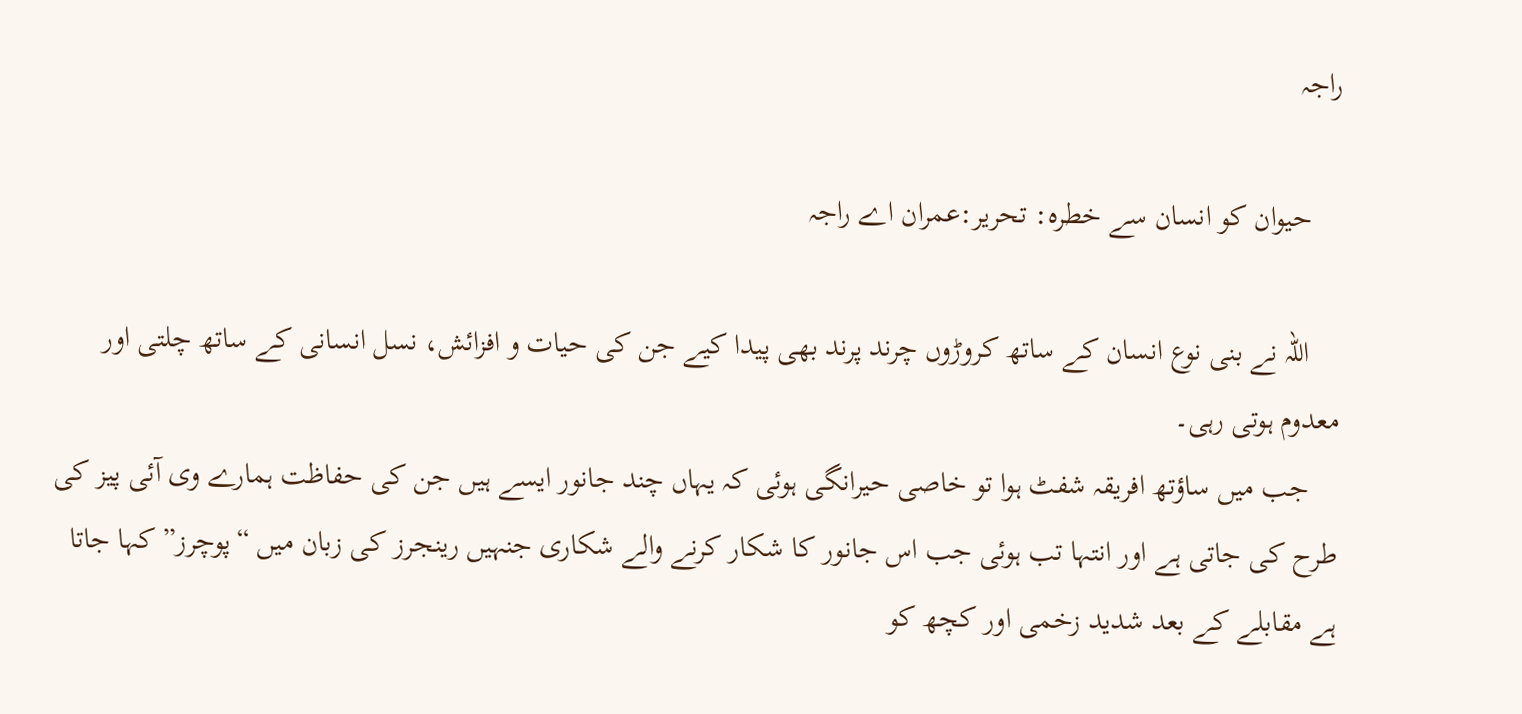راجہ

    حیوان کو انسان سے خطرہ: تحریر:عمران اے راجہ

    اللہ نے بنی نوع انسان کے ساتھ کروڑوں چرند پرند بھی پیدا کیے جن کی حیات و افزائش، نسل انسانی کے ساتھ چلتی اور معدوم ہوتی رہی۔
    جب میں ساؤتھ افریقہ شفٹ ہوا تو خاصی حیرانگی ہوئی کہ یہاں چند جانور ایسے ہیں جن کی حفاظت ہمارے وی آئی پیز کی طرح کی جاتی ہے اور انتہا تب ہوئی جب اس جانور کا شکار کرنے والے شکاری جنہیں رینجرز کی زبان میں “پوچرز” کہا جاتا ہے مقابلے کے بعد شدید زخمی اور کچھ کو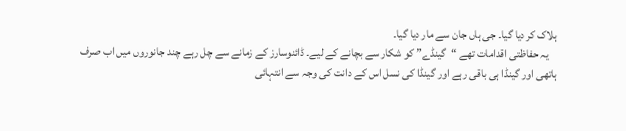ہلاک کر دیا گیا۔ جی ہاں جان سے مار دیا گیا۔
    یہ حفاظتی اقدامات تھے “گینڈے” کو شکار سے بچانے کے لیے۔ ڈائنوسارز کے زمانے سے چل رہے چند جانوروں میں اب صرف ہاتھی اور گینڈا ہی باقی رہے اور گینڈا کی نسل اس کے دانت کی وجہ سے انتہائی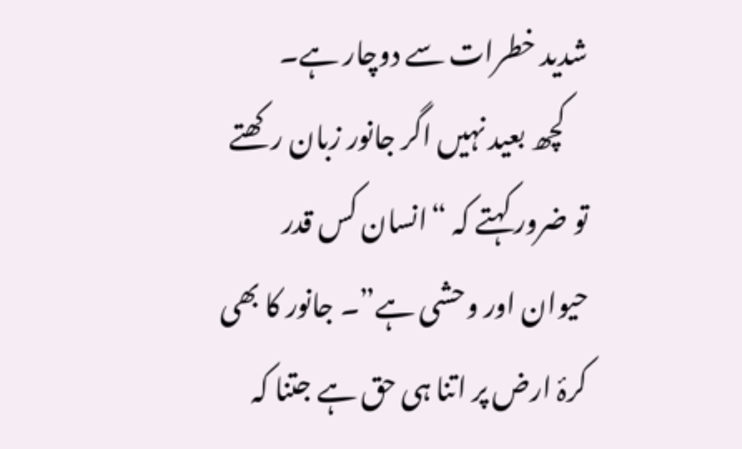شدید خطرات سے دوچار ہے۔
    کچھ بعید نہیں اگر جانور زبان رکھتے تو ضرور کہتے کہ “انسان کس قدر حیوان اور وحشی ہے”۔ جانور کا بھی کرۂ ارض پر اتنا ہی حق ہے جتنا کہ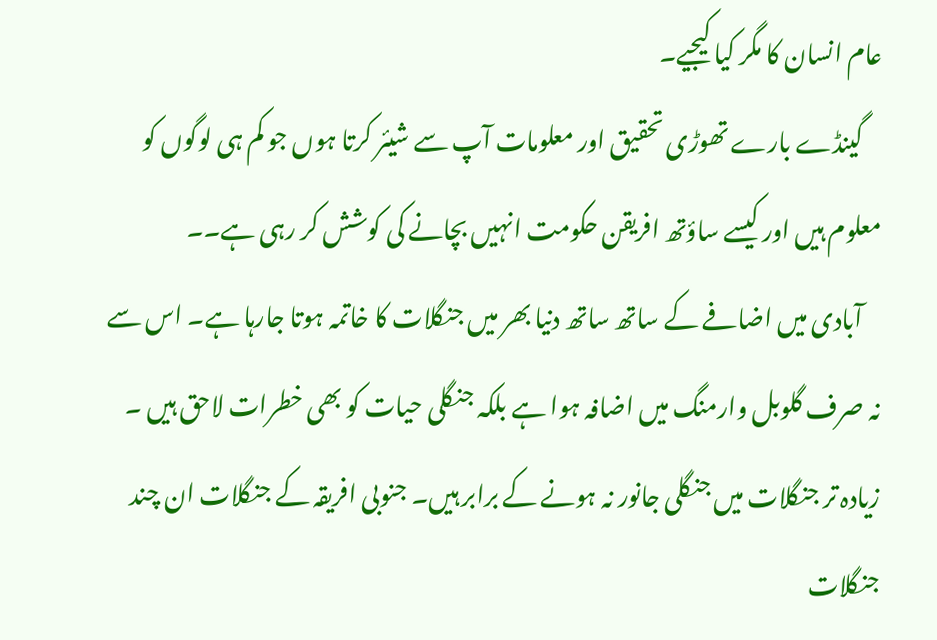عام انسان کا مگر کیا کیجیے۔
    گینڈے بارے تھوڑی تحقیق اور معلومات آپ سے شیئر کرتا ہوں جو کم ہی لوگوں کو معلوم ہیں اور کیسے ساؤتھ افریقن حکومت انہیں بچانے کی کوشش کر رہی ہے۔۔
    آبادی میں اضافے کے ساتھ ساتھ دنیا بھر میں جنگلات کا خاتمہ ہوتا جارہا ہے۔ اس سے نہ صرف گلوبل وارمنگ میں اضافہ ہوا ہے بلکہ جنگلی حیات کو بھی خطرات لاحق ہیں ۔ زیادہ تر جنگلات میں جنگلی جانور نہ ہونے کے برابر ہیں۔ جنوبی افریقہ کے جنگلات ان چند جنگلات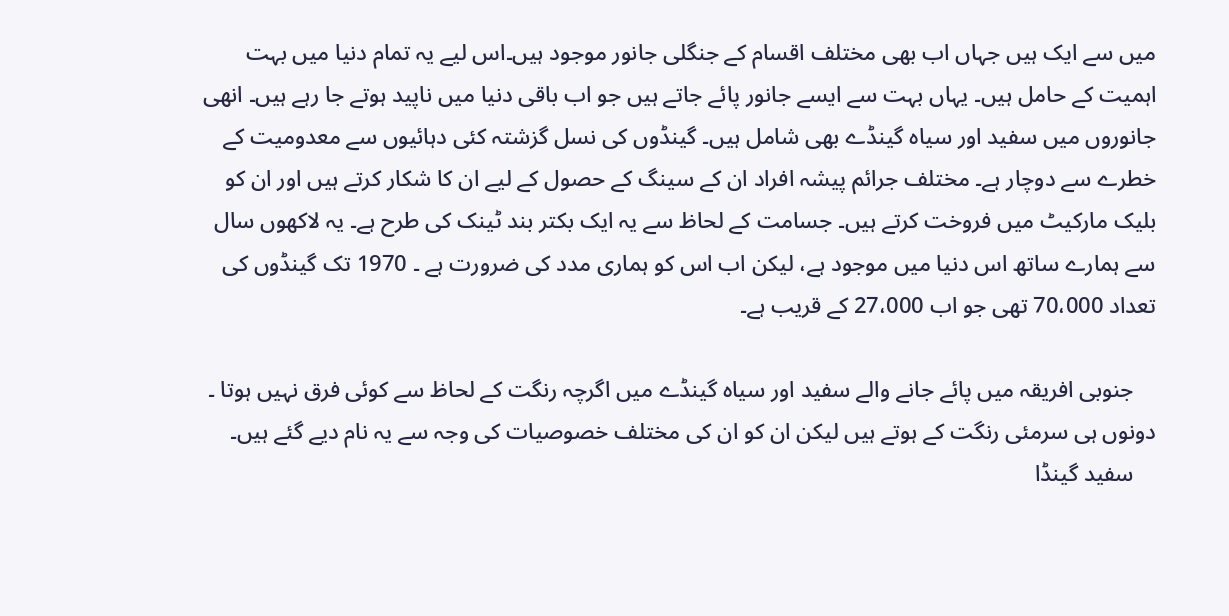میں سے ایک ہیں جہاں اب بھی مختلف اقسام کے جنگلی جانور موجود ہیں۔اس لیے یہ تمام دنیا میں بہت اہمیت کے حامل ہیں۔ یہاں بہت سے ایسے جانور پائے جاتے ہیں جو اب باقی دنیا میں ناپید ہوتے جا رہے ہیں۔ انھی جانوروں میں سفید اور سیاہ گینڈے بھی شامل ہیں۔ گینڈوں کی نسل گزشتہ کئی دہائیوں سے معدومیت کے خطرے سے دوچار ہے۔ مختلف جرائم پیشہ افراد ان کے سینگ کے حصول کے لیے ان کا شکار کرتے ہیں اور ان کو بلیک مارکیٹ میں فروخت کرتے ہیں۔ جسامت کے لحاظ سے یہ ایک بکتر بند ٹینک کی طرح ہے۔ یہ لاکھوں سال سے ہمارے ساتھ اس دنیا میں موجود ہے، لیکن اب اس کو ہماری مدد کی ضرورت ہے ۔ 1970 تک گینڈوں کی تعداد 70،000 تھی جو اب 27،000 کے قریب ہے۔

    جنوبی افریقہ میں پائے جانے والے سفید اور سیاہ گینڈے میں اگرچہ رنگت کے لحاظ سے کوئی فرق نہیں ہوتا ۔ دونوں ہی سرمئی رنگت کے ہوتے ہیں لیکن ان کو ان کی مختلف خصوصیات کی وجہ سے یہ نام دیے گئے ہیں۔
    سفید گینڈا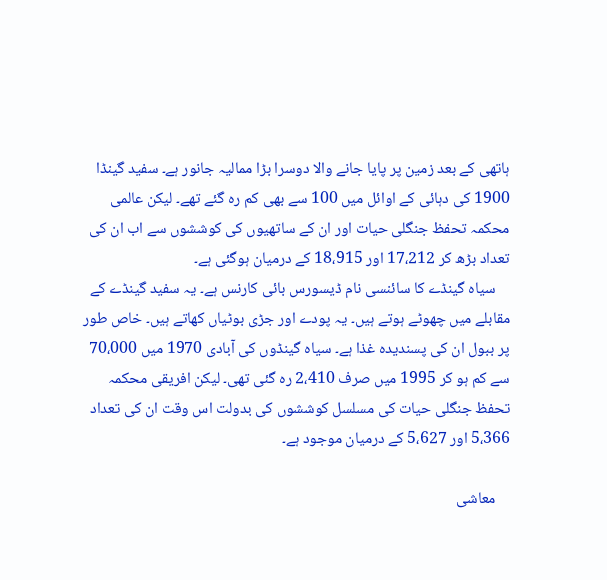ہاتھی کے بعد زمین پر پایا جانے والا دوسرا بڑا ممالیہ جانور ہے۔ سفید گینڈا 1900 کی دہائی کے اوائل میں 100 سے بھی کم رہ گئے تھے۔ لیکن عالمی محکمہ تحفظ جنگلی حیات اور ان کے ساتھیوں کی کوششوں سے اب ان کی تعداد بڑھ کر 17،212 اور 18،915 کے درمیان ہوگئی ہے۔
    سیاہ گینڈے کا سائنسی نام ڈیسورس بائی کارنس ہے۔ یہ سفید گینڈے کے مقابلے میں چھوٹے ہوتے ہیں۔ یہ پودے اور جڑی بوٹیاں کھاتے ہیں۔ خاص طور پر ببول ان کی پسندیدہ غذا ہے۔ سیاہ گینڈوں کی آبادی 1970 میں 70،000 سے کم ہو کر 1995 میں صرف 2،410 رہ گئی تھی۔ لیکن افریقی محکمہ تحفظ جنگلی حیات کی مسلسل کوششوں کی بدولت اس وقت ان کی تعداد 5،366 اور 5،627 کے درمیان موجود ہے۔

    معاشی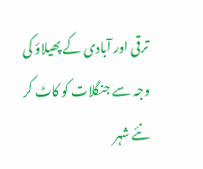ترقی اور آبادی کے پھیلاؤ کی وجہ سے جنگلات کو کاٹ کر نئے شہر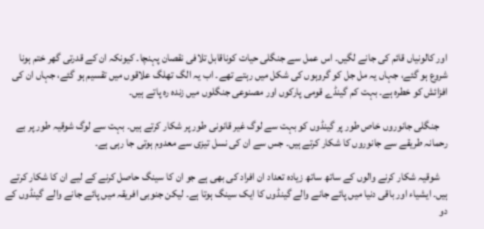اور کالونیاں قائم کی جانے لگیں۔ اس عمل سے جنگلی حیات کوناقابل تلافی نقصان پہنچا۔ کیونکہ ان کے قدرتی گھر ختم ہونا شروع ہو گئے، جہاں یہ مل جل کو گروہوں کی شکل میں رہتے تھے۔ اب یہ الگ تھلگ علاقوں میں تقسیم ہو گئے، جہاں ان کی افزائش کو خطرہ ہے۔ بہت کم گینڈے قومی پارکوں اور مصنوعی جنگلوں میں زندہ رہ پاتے ہیں۔

    جنگلی جانوروں خاص طور پر گینڈوں کو بہت سے لوگ غیر قانونی طور پر شکار کرتے ہیں۔ بہت سے لوگ شوقیہ طور پر بے رحمانہ طریقے سے جانوروں کا شکار کرتے ہیں۔ جس سے ان کی نسل تیزی سے معدوم ہوتی جا رہی ہے۔

    شوقیہ شکار کرنے والوں کے ساتھ ساتھ زیادہ تعداد ان افراد کی بھی ہے جو ان کا سینگ حاصل کرنے کے لیے ان کا شکار کرتے ہیں۔ ایشیاء اور باقی دنیا میں پائے جانے والے گینڈوں کا ایک سینگ ہوتا ہے۔ لیکن جنوبی افریقہ میں پائے جانے والے گینڈوں کے دو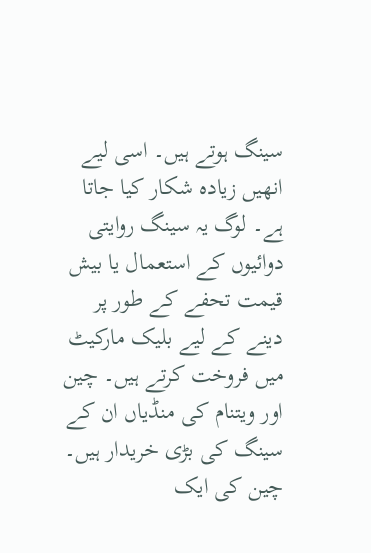سینگ ہوتے ہیں۔ اسی لیے انھیں زیادہ شکار کیا جاتا ہے۔ لوگ یہ سینگ روایتی دوائیوں کے استعمال یا بیش قیمت تحفے کے طور پر دینے کے لیے بلیک مارکیٹ میں فروخت کرتے ہیں۔ چین اور ویتنام کی منڈیاں ان کے سینگ کی بڑی خریدار ہیں۔ چین کی ایک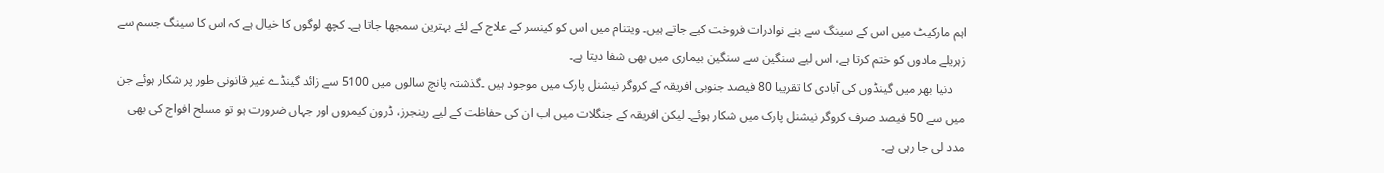اہم مارکیٹ میں اس کے سینگ سے بنے نوادرات فروخت کیے جاتے ہیں۔ ویتنام میں اس کو کینسر کے علاج کے لئے بہترین سمجھا جاتا ہے۔ کچھ لوگوں کا خیال ہے کہ اس کا سینگ جسم سے زہریلے مادوں کو ختم کرتا ہے، اس لیے سنگین سے سنگین بیماری میں بھی شفا دیتا ہے۔
    دنیا بھر میں گینڈوں کی آبادی کا تقریبا 80 فیصد جنوبی افریقہ کے کروگر نیشنل پارک میں موجود ہیں ۔گذشتہ پانچ سالوں میں 5100 سے زائد گینڈے غیر قانونی طور پر شکار ہوئے جن میں سے 50 فیصد صرف کروگر نیشنل پارک میں شکار ہوئے۔ لیکن افریقہ کے جنگلات میں اب ان کی حفاظت کے لیے رینجرز، ڈرون کیمروں اور جہاں ضرورت ہو تو مسلح افواج کی بھی مدد لی جا رہی ہے۔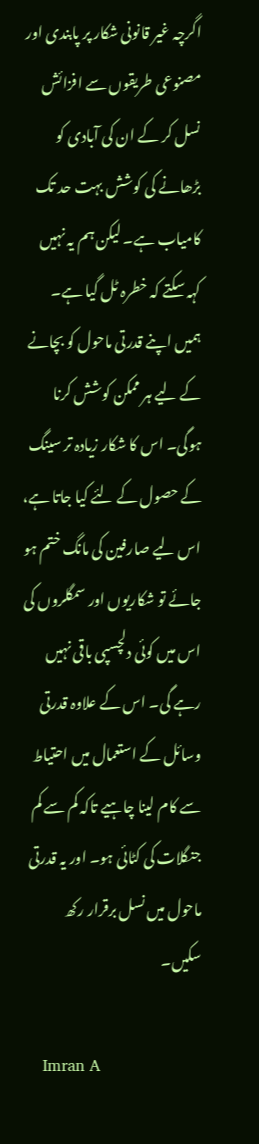اگرچہ غیر قانونی شکار پر پابندی اور مصنوعی طریقوں سے افزائش نسل کر کے ان کی آبادی کو بڑھانے کی کوشش بہت حد تک کامیاب ہے۔ لیکن ہم یہ نہیں کہہ سکتے کہ خطرہ ٹل گیا ہے۔ ہمیں اپنے قدرتی ماحول کو بچانے کے لیے ہر ممکن کوشش کرنا ہوگی۔ اس کا شکار زیادہ تر سینگ کے حصول کے لئے کیا جاتا ہے، اس لیے صارفین کی مانگ ختم ہو جائے تو شکاریوں اور سمگلروں کی اس میں کوئی دلچسپی باقی نہیں رہے گی۔ اس کے علاوہ قدرتی وسائل کے استعمال میں احتیاط سے کام لینا چاہیے تاکہ کم سے کم جنگلات کی کٹائی ہو۔ اور یہ قدرتی ماحول میں نسل برقرار رکھ سکیں۔

    Imran A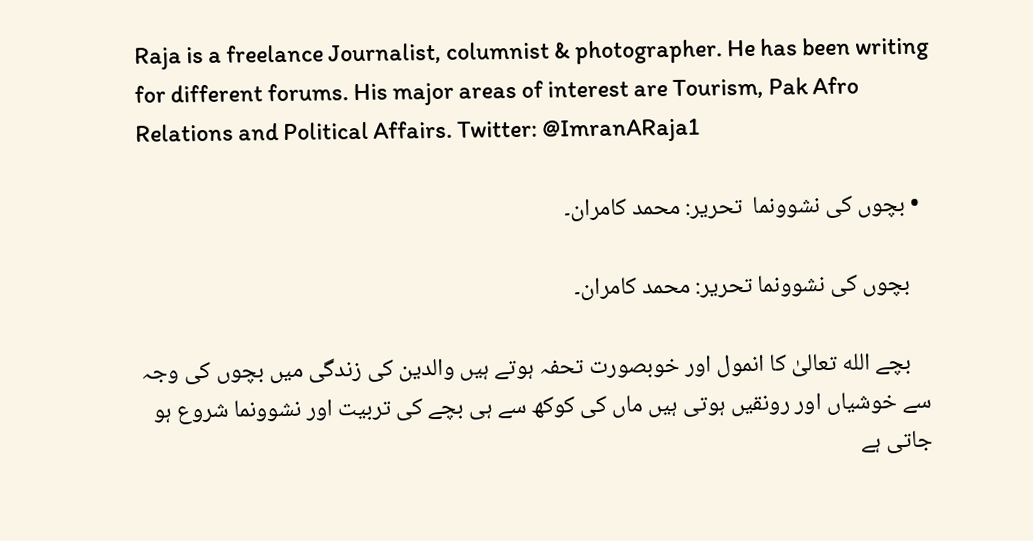Raja is a freelance Journalist, columnist & photographer. He has been writing for different forums. His major areas of interest are Tourism, Pak Afro Relations and Political Affairs. Twitter: @ImranARaja1

  • بچوں کی نشوونما  تحریر: محمد کامران۔

    بچوں کی نشوونما تحریر: محمد کامران۔

    بچے الله تعالیٰ کا انمول اور خوبصورت تحفہ ہوتے ہیں والدین کی زندگی میں بچوں کی وجہ سے خوشیاں اور رونقیں ہوتی ہیں ماں کی کوکھ سے ہی بچے کی تربیت اور نشوونما شروع ہو جاتی ہے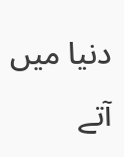دنیا میں آتے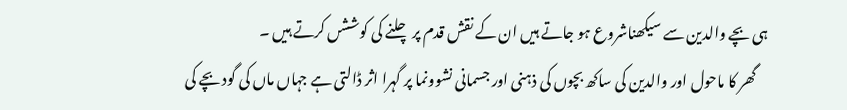ہی بچے والدین سے سیکھناشروع ہو جاتے ہیں ان کے نقش قدم پر چلنے کی کوششں کرتے ہیں ۔
    گھر کا ماحول اور والدین کی ساکھ بچوں کی ذہنی اور جسمانی نشوونما پر گہرا اثر ڈالتی ہے جہاں ماں کی گود بچے کی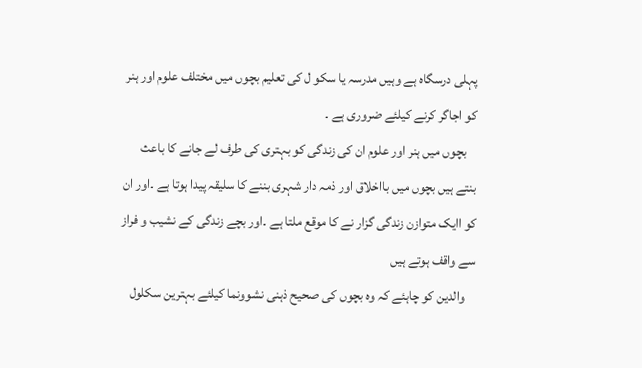پہلی درسگاہ ہے وہیں مدرسہ یا سکو ل کی تعلیم بچوں میں مختلف علوم اور ہنر کو اجاگر کرنے کیلئے ضروری ہے ۔
    بچوں میں ہنر اور علوم ان کی زندگی کو بہتری کی طرف لے جانے کا باعث بنتے ہیں بچوں میں بااخلاق اور ذمہ دار شہری بننے کا سلیقہ پیدا ہوتا ہے ۔اور ان کو اایک متوازن زندگی گزار نے کا موقع ملتا ہے ۔اور بچے زندگی کے نشیب و فراز سے واقف ہوتے ہیں
    والدین کو چاہئے کہ وہ بچوں کی صحیح ذہنی نشوونما کیلئے بہترین سکلول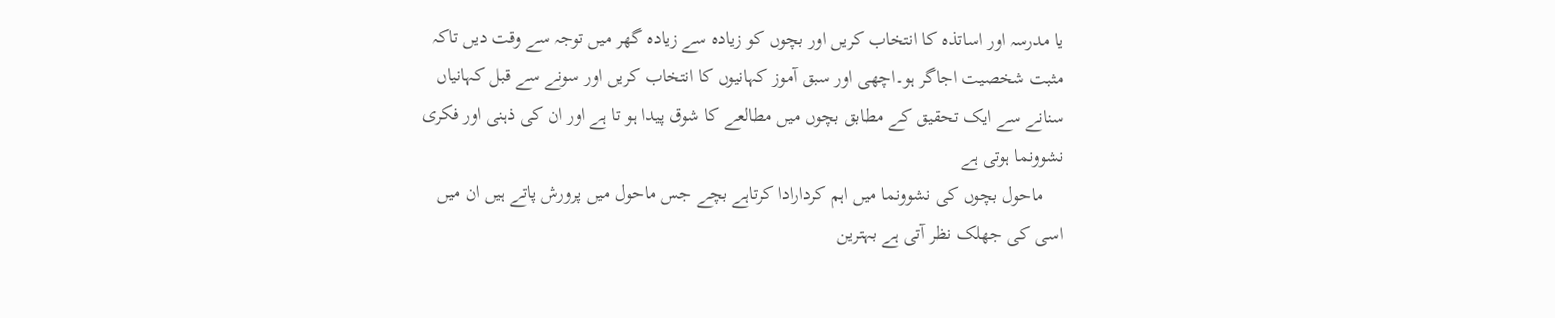یا مدرسہ اور اساتذہ کا انتخاب کریں اور بچوں کو زیادہ سے زیادہ گھر میں توجہ سے وقت دیں تاکہ مثبت شخصیت اجاگر ہو۔اچھی اور سبق آموز کہانیوں کا انتخاب کریں اور سونے سے قبل کہانیاں سنانے سے ایک تحقیق کے مطابق بچوں میں مطالعے کا شوق پیدا ہو تا ہے اور ان کی ذہنی اور فکری نشوونما ہوتی ہے
    ماحول بچوں کی نشوونما میں اہم کردارادا کرتاہے بچے جس ماحول میں پرورش پاتے ہیں ان میں اسی کی جھلک نظر آتی ہے بہترین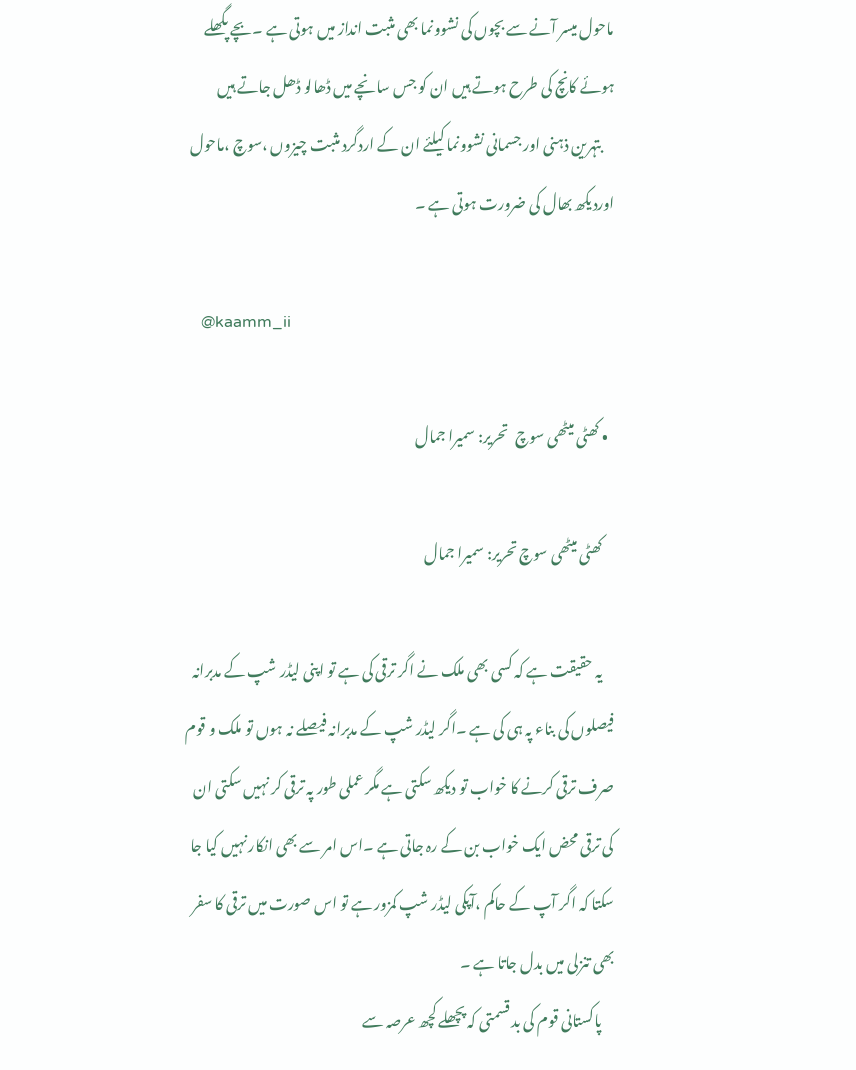ماحول میسر آنے سے بچوں کی نشوونما بھی مثبت انداز میں ہوتی ہے ۔بچے پگھلے ہوئے کانچ کی طرح ہوتے ہیں ان کو جس سانچے میں ڈھالو ڈھل جاتے ہیں
    بتہرین ذہنی اور جسمانی نشوونما کیلئے ان کے اردگرد مثبت چیزوں ،سوچ ،ماحول اوردیکھ بھال کی ضرورت ہوتی ہے ۔

    @kaamm_ii

  • کھٹی میٹھی سوچ   تحریر: سمیرا جمال

    کھٹی میٹھی سوچ تحریر: سمیرا جمال

    یہ حقیقت ہے کہ کسی بھی ملک نے اگر ترقی کی ہے تو اپنی لیڈر شپ کے مدبرانہ فیصلوں کی بناء پہ ہی کی ہے ۔اگر لیڈر شپ کے مدبرانہ فیصلے نہ ہوں تو ملک و قوم صرف ترقی کرنے کا خواب تو دیکھ سکتی ہے مگر عملی طور پہ ترقی کر نہیں سکتی ان کی ترقی محض ایک خواب بن کے رہ جاتی ہے ۔اس امر سے بھی انکار نہیں کیا جا سکتا کہ اگر آپ کے حاکم ،آپکی لیڈر شپ کمزور ہے تو اس صورت میں ترقی کا سفر بھی تنزلی میں بدل جاتا ہے ۔
    پاکستانی قوم کی بد قسمتی کہ پچھلے کچھ عرصہ سے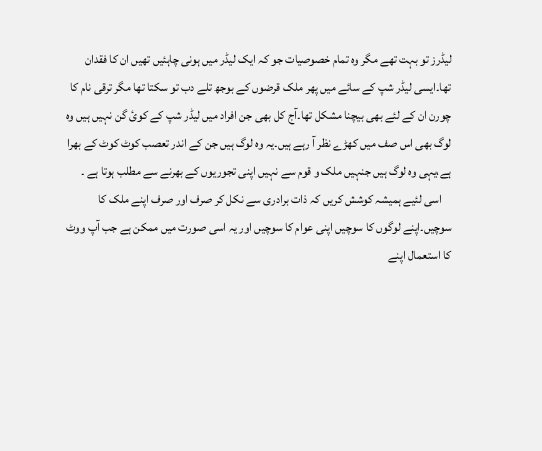لیڈرز تو بہت تھے مگر وہ تمام خصوصیات جو کہ ایک لیڈر میں ہونی چاہئیں تھیں ان کا فقدان تھا۔ایسی لیڈر شپ کے سائے میں پھر ملک قرضوں کے بوجھ تلے دب تو سکتا تھا مگر ترقی نام کا چورن ان کے لئے بھی بیچنا مشکل تھا۔آج کل بھی جن افراد میں لیڈر شپ کے کوئ گن نہیں ہیں وہ لوگ بھی اس صف میں کھڑے نظر آ رہے ہیں۔یہ وہ لوگ ہیں جن کے اندر تعصب کوٹ کوٹ کے بھرا ہے،یہی وہ لوگ ہیں جنہیں ملک و قوم سے نہیں اپنی تجوریوں کے بھرنے سے مطلب ہوتا ہے ۔
    اسی لئیے ہمیشہ کوشش کریں کہ ذات برادری سے نکل کر صرف اور صرف اپنے ملک کا سوچیں۔اپنے لوگوں کا سوچیں اپنی عوام کا سوچیں اور یہ اسی صورت میں ممکن ہے جب آپ ووٹ کا استعمال اپنے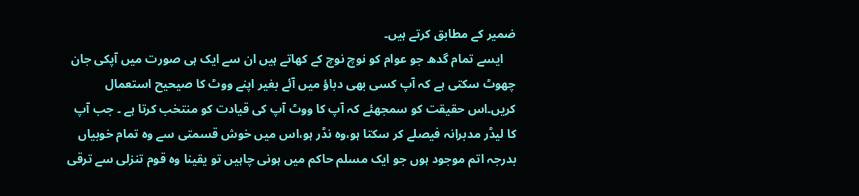ضمیر کے مطابق کرتے ہیں۔
    ایسے تمام گدھ جو عوام کو نوچ نوچ کے کھاتے ہیں ان سے ایک ہی صورت میں آپکی جان چھوٹ سکتی ہے کہ آپ کسی بھی دباؤ میں آئے بغیر اپنے ووٹ کا صیحیح استعمال کریں۔اس حقیقت کو سمجھئے کہ آپ کا ووٹ آپ کی قیادت کو منتخب کرتا ہے ۔ جب آپ کا لیڈر مدبرانہ فیصلے کر سکتا ہو،وہ نڈر ہو،اس میں خوش قسمتی سے وہ تمام خوبیاں بدرجہ اتم موجود ہوں جو ایک مسلم حاکم میں ہونی چاہیں تو یقینا وہ قوم تنزلی سے ترقی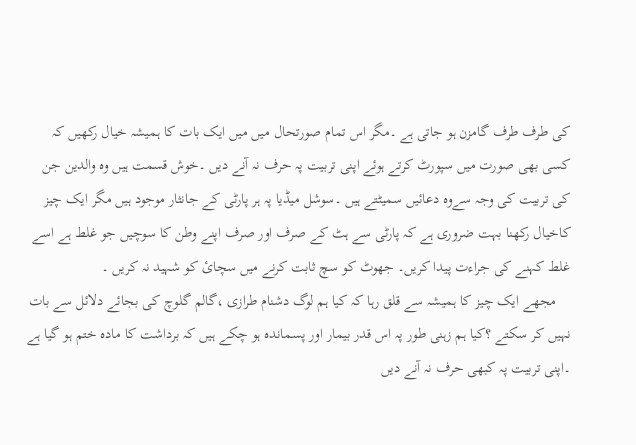کی طرف طرف گامزن ہو جاتی ہے ۔مگر اس تمام صورتحال میں میں ایک بات کا ہمیشہ خیال رکھیں کہ کسی بھی صورت میں سپورٹ کرتے ہوئے اپنی تربیت پہ حرف نہ آنے دیں ۔خوش قسمت ہیں وہ والدین جن کی تربیت کی وجہ سےوہ دعائیں سمیٹتے ہیں ۔سوشل میڈیا پہ ہر پارٹی کے جانثار موجود ہیں مگر ایک چیز کاخیال رکھنا بہت ضروری ہے کہ پارٹی سے ہٹ کے صرف اور صرف اپنے وطن کا سوچیں جو غلط ہے اسے غلط کہنے کی جراءت پیدا کریں۔ جھوٹ کو سچ ثابت کرنے میں سچائ کو شہید نہ کریں ۔
    مجھے ایک چیز کا ہمیشہ سے قلق رہا کہ کیا ہم لوگ دشنام طرازی ،گالم گلوچ کی بجائے دلائل سے بات نہیں کر سکتے ؟کیا ہم زہنی طور پہ اس قدر بیمار اور پسماندہ ہو چکے ہیں کہ برداشت کا مادہ ختم ہو گیا ہے ۔اپنی تربیت پہ کبھی حرف نہ آنے دیں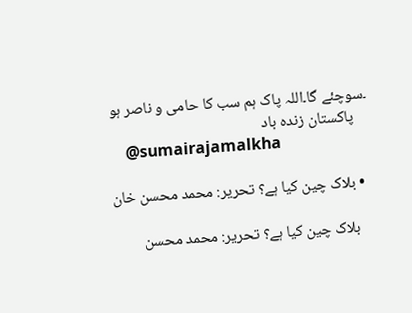۔سوچئے گا۔اللہ پاک ہم سب کا حامی و ناصر ہو
    پاکستان زندہ باد
    @sumairajamalkha

  • بلاک چین کیا ہے؟ تحریر: محمد محسن خان

    بلاک چین کیا ہے؟ تحریر: محمد محسن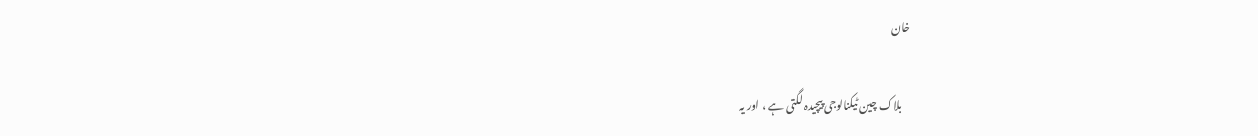خان

    بلاک چین ٹیکنالوجی پیچیدہ لگتی ہے ، اور یہ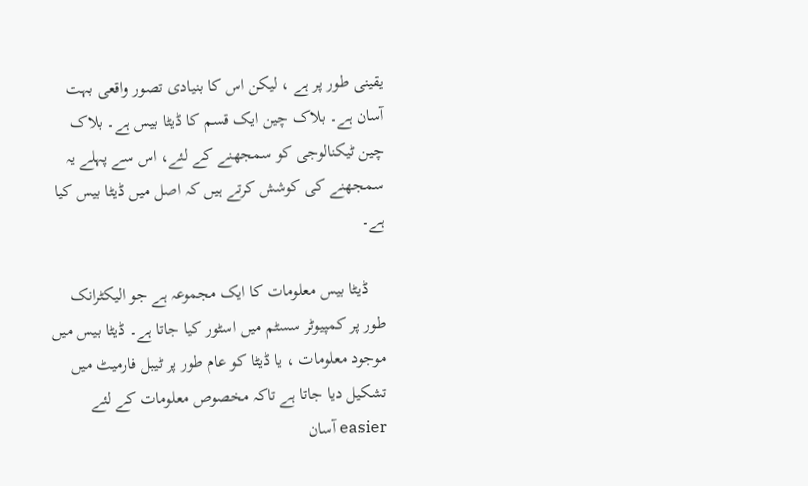یقینی طور پر ہے ، لیکن اس کا بنیادی تصور واقعی بہت آسان ہے۔ بلاک چین ایک قسم کا ڈیٹا بیس ہے۔ بلاک چین ٹیکنالوجی کو سمجھنے کے لئے، اس سے پہلے یہ سمجھنے کی کوشش کرتے ہیں کہ اصل میں ڈیٹا بیس کیا ہے۔

    ڈیٹا بیس معلومات کا ایک مجموعہ ہے جو الیکٹرانک طور پر کمپیوٹر سسٹم میں اسٹور کیا جاتا ہے۔ ڈیٹا بیس میں موجود معلومات ، یا ڈیٹا کو عام طور پر ٹیبل فارمیٹ میں تشکیل دیا جاتا ہے تاکہ مخصوص معلومات کے لئے easier آسان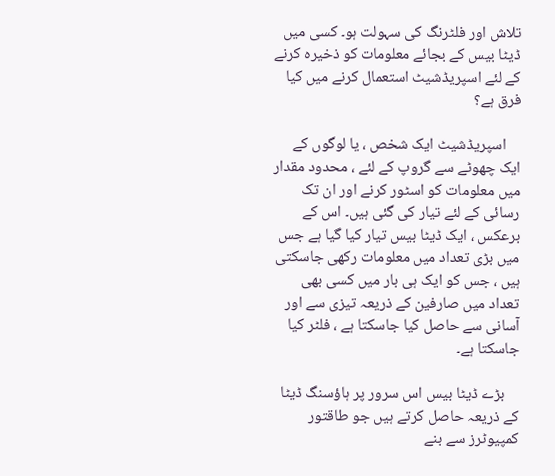تلاش اور فلٹرنگ کی سہولت ہو۔ کسی میں ڈیٹا بیس کے بجائے معلومات کو ذخیرہ کرنے کے لئے اسپریڈشیٹ استعمال کرنے میں کیا فرق ہے؟

    اسپریڈشیٹ ایک شخص ، یا لوگوں کے ایک چھوٹے سے گروپ کے لئے ، محدود مقدار میں معلومات کو اسٹور کرنے اور ان تک رسائی کے لئے تیار کی گئی ہیں۔ اس کے برعکس ، ایک ڈیٹا بیس تیار کیا گیا ہے جس میں بڑی تعداد میں معلومات رکھی جاسکتی ہیں ، جس کو ایک ہی بار میں کسی بھی تعداد میں صارفین کے ذریعہ تیزی سے اور آسانی سے حاصل کیا جاسکتا ہے ، فلٹر کیا جاسکتا ہے۔

    بڑے ڈیٹا بیس اس سرور پر ہاؤسنگ ڈیٹا کے ذریعہ حاصل کرتے ہیں جو طاقتور کمپیوٹرز سے بنے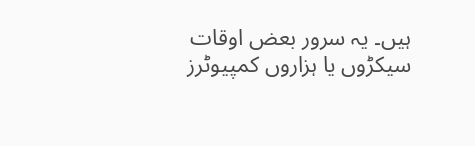ہیں۔ یہ سرور بعض اوقات سیکڑوں یا ہزاروں کمپیوٹرز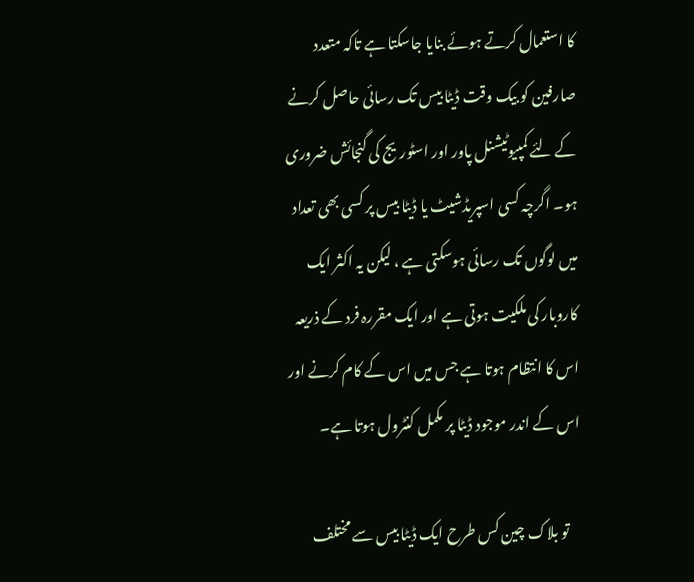کا استعمال کرتے ہوئے بنایا جاسکتا ہے تاکہ متعدد صارفین کو بیک وقت ڈیٹا بیس تک رسائی حاصل کرنے کے لئے کمپیوٹیشنل پاور اور اسٹوریج کی گنجائش ضروری ہو۔ اگرچہ کسی اسپریڈشیٹ یا ڈیٹا بیس پر کسی بھی تعداد میں لوگوں تک رسائی ہوسکتی ہے ، لیکن یہ اکثر ایک کاروبار کی ملکیت ہوتی ہے اور ایک مقررہ فرد کے ذریعہ اس کا انتظام ہوتا ہے جس میں اس کے کام کرنے اور اس کے اندر موجود ڈیٹا پر مکمل کنٹرول ہوتا ہے۔

    تو بلاک چین کس طرح ایک ڈیٹا بیس سے مختلف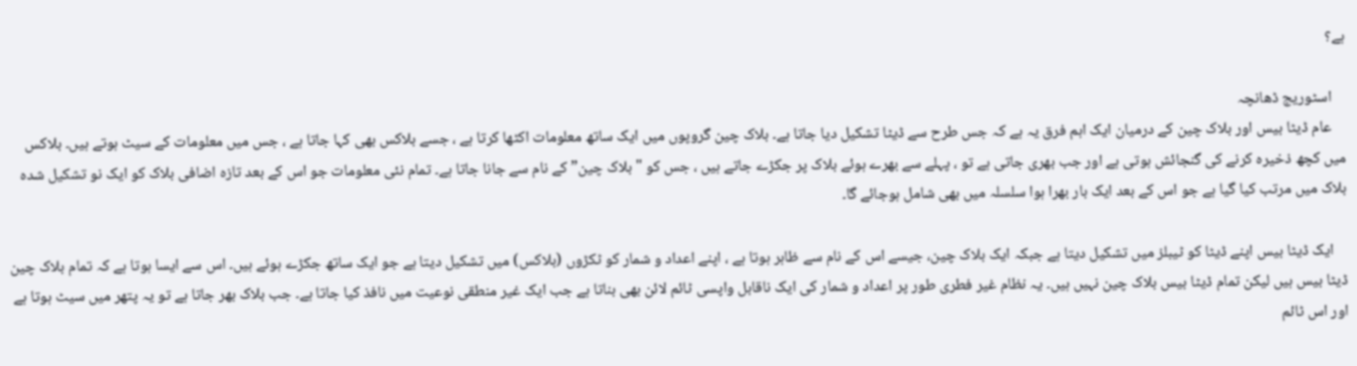ہے؟

    اسٹوریج ڈھانچہ
    عام ڈیٹا بیس اور بلاک چین کے درمیان ایک اہم فرق یہ ہے کہ جس طرح سے ڈیٹا تشکیل دیا جاتا ہے۔ بلاک چین گروپوں میں ایک ساتھ معلومات اکٹھا کرتا ہے ، جسے بلاکس بھی کہا جاتا ہے ، جس میں معلومات کے سیٹ ہوتے ہیں۔ بلاکس میں کچھ ذخیرہ کرنے کی گنجائش ہوتی ہے اور جب بھری جاتی ہے تو ، پہلے سے بھرے ہوئے بلاک پر جکڑے جاتے ہیں ، جس کو "بلاک چین” کے نام سے جانا جاتا ہے۔ تمام نئی معلومات جو اس کے بعد تازہ اضافی بلاک کو ایک نو تشکیل شدہ بلاک میں مرتب کیا گیا ہے جو اس کے بعد ایک بار بھرا ہوا سلسلہ میں بھی شامل ہوجائے گا۔

    ایک ڈیٹا بیس اپنے ڈیٹا کو ٹیبلز میں تشکیل دیتا ہے جبکہ ایک بلاک چین، جیسے اس کے نام سے ظاہر ہوتا ہے ، اپنے اعداد و شمار کو ٹکڑوں (بلاکس) میں تشکیل دیتا ہے جو ایک ساتھ جکڑے ہوئے ہیں۔ اس سے ایسا ہوتا ہے کہ تمام بلاک چین ڈیٹا بیس ہیں لیکن تمام ڈیٹا بیس بلاک چین نہیں ہیں۔ یہ نظام غیر فطری طور پر اعداد و شمار کی ایک ناقابل واپسی ٹائم لائن بھی بناتا ہے جب ایک غیر منطقی نوعیت میں نافذ کیا جاتا ہے۔ جب بلاک بھر جاتا ہے تو یہ پتھر میں سیٹ ہوتا ہے اور اس ٹائم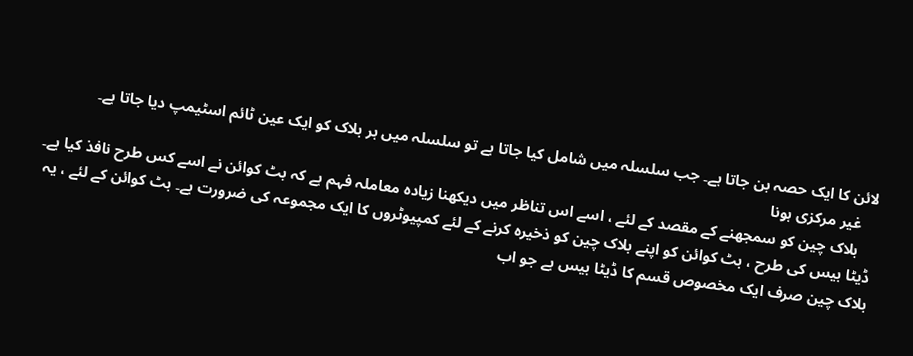لائن کا ایک حصہ بن جاتا ہے۔ جب سلسلہ میں شامل کیا جاتا ہے تو سلسلہ میں ہر بلاک کو ایک عین ٹائم اسٹیمپ دیا جاتا ہے۔
    غیر مرکزی ہونا
    بلاک چین کو سمجھنے کے مقصد کے لئے ، اسے اس تناظر میں دیکھنا زیادہ معاملہ فہم ہے کہ بٹ کوائن نے اسے کس طرح نافذ کیا ہے۔ ڈیٹا بیس کی طرح ، بٹ کوائن کو اپنے بلاک چین کو ذخیرہ کرنے کے لئے کمپیوٹروں کا ایک مجموعہ کی ضرورت ہے۔ بٹ کوائن کے لئے ، یہ بلاک چین صرف ایک مخصوص قسم کا ڈیٹا بیس ہے جو اب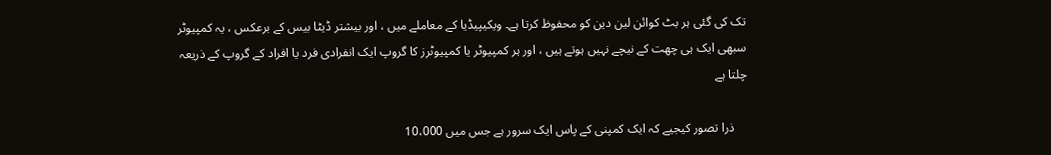تک کی گئی ہر بٹ کوائن لین دین کو محفوظ کرتا ہے۔ ویکیپیڈیا کے معاملے میں ، اور بیشتر ڈیٹا بیس کے برعکس ، یہ کمپیوٹر سبھی ایک ہی چھت کے نیچے نہیں ہوتے ہیں ، اور ہر کمپیوٹر یا کمپیوٹرز کا گروپ ایک انفرادی فرد یا افراد کے گروپ کے ذریعہ چلتا ہے

    ذرا تصور کیجیے کہ ایک کمپنی کے پاس ایک سرور ہے جس میں 10،000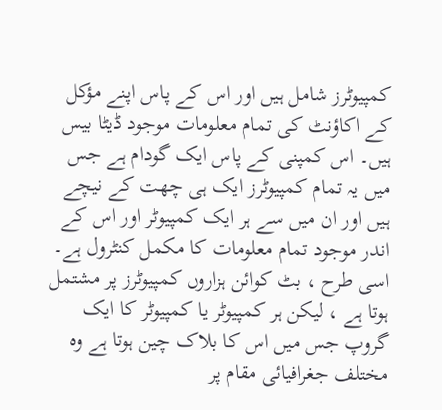کمپیوٹرز شامل ہیں اور اس کے پاس اپنے مؤکل کے اکاؤنٹ کی تمام معلومات موجود ڈیٹا بیس ہیں۔ اس کمپنی کے پاس ایک گودام ہے جس میں یہ تمام کمپیوٹرز ایک ہی چھت کے نیچے ہیں اور ان میں سے ہر ایک کمپیوٹر اور اس کے اندر موجود تمام معلومات کا مکمل کنٹرول ہے۔ اسی طرح ، بٹ کوائن ہزاروں کمپیوٹرز پر مشتمل ہوتا ہے ، لیکن ہر کمپیوٹر یا کمپیوٹر کا ایک گروپ جس میں اس کا بلاک چین ہوتا ہے وہ مختلف جغرافیائی مقام پر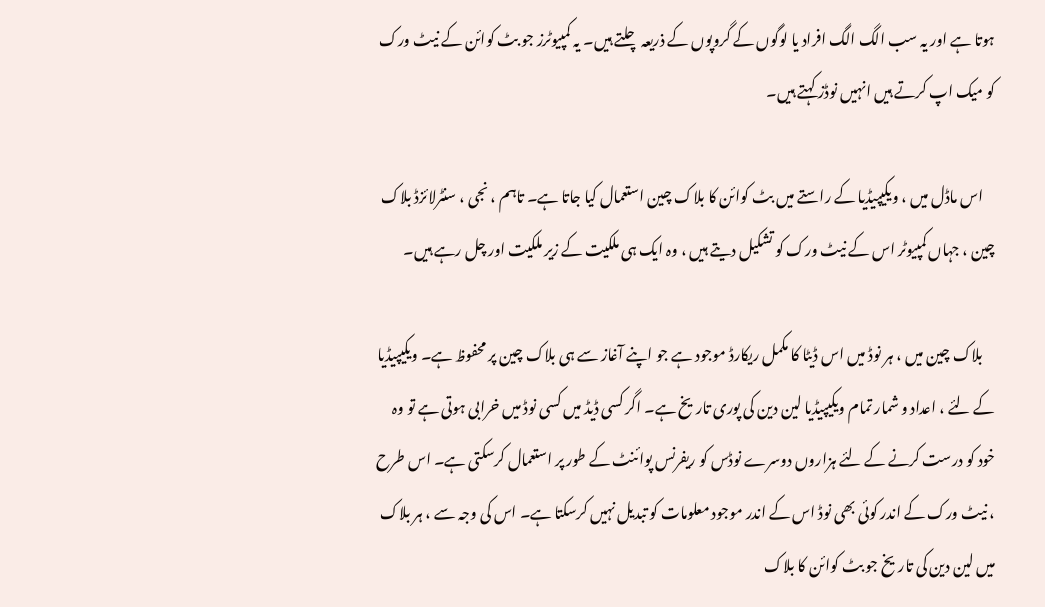ہوتا ہے اور یہ سب الگ الگ افراد یا لوگوں کے گروپوں کے ذریعہ چلتے ہیں۔ یہ کمپیوٹرز جو بٹ کوائن کے نیٹ ورک کو میک اپ کرتے ہیں انہیں نوڈز کہتے ہیں۔

    اس ماڈل میں ، ویکیپیڈیا کے راستے میں بٹ کوائن کا بلاک چین استعمال کیا جاتا ہے۔ تاہم ، نجی ، سنٹرلائزڈ بلاک چین ، جہاں کمپیوٹر اس کے نیٹ ورک کو تشکیل دیتے ہیں ، وہ ایک ہی ملکیت کے زیر ملکیت اور چل رہے ہیں۔

    بلاک چین میں ، ہر نوڈ میں اس ڈیٹا کا مکمل ریکارڈ موجود ہے جو اپنے آغاز سے ہی بلاک چین پر محفوظ ہے۔ ویکیپیڈیا کے لئے ، اعداد و شمار تمام ویکیپیڈیا لین دین کی پوری تاریخ ہے۔ اگر کسی ڈیڈ میں کسی نوڈ میں خرابی ہوتی ہے تو وہ خود کو درست کرنے کے لئے ہزاروں دوسرے نوڈس کو ریفرنس پوائنٹ کے طور پر استعمال کرسکتی ہے۔ اس طرح ، نیٹ ورک کے اندر کوئی بھی نوڈ اس کے اندر موجود معلومات کو تبدیل نہیں کرسکتا ہے۔ اس کی وجہ سے ، ہر بلاک میں لین دین کی تاریخ جو بٹ کوائن کا بلاک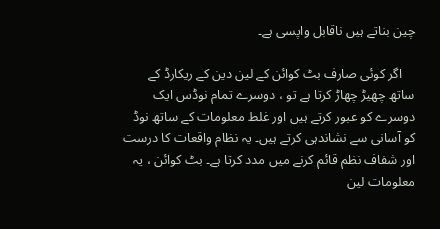چین بناتے ہیں ناقابل واپسی ہے۔

    اگر کوئی صارف بٹ کوائن کے لین دین کے ریکارڈ کے ساتھ چھیڑ چھاڑ کرتا ہے تو ، دوسرے تمام نوڈس ایک دوسرے کو عبور کرتے ہیں اور غلط معلومات کے ساتھ نوڈ کو آسانی سے نشاندہی کرتے ہیں۔ یہ نظام واقعات کا درست اور شفاف نظم قائم کرنے میں مدد کرتا ہے۔ بٹ کوائن ، یہ معلومات لین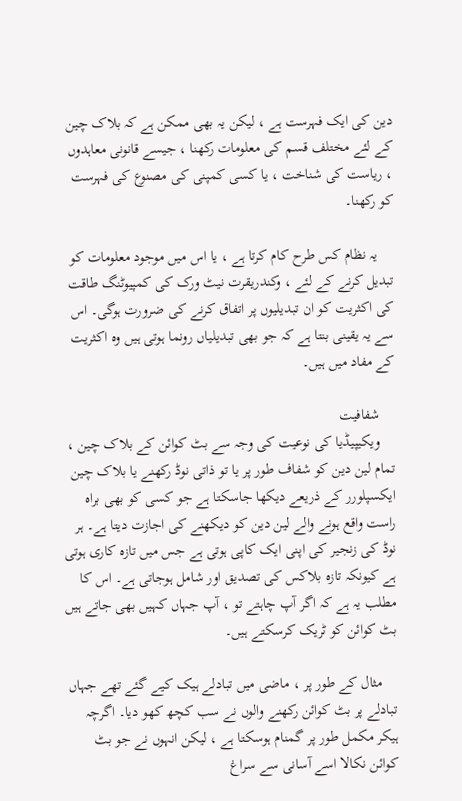دین کی ایک فہرست ہے ، لیکن یہ بھی ممکن ہے کہ بلاک چین کے لئے مختلف قسم کی معلومات رکھنا ، جیسے قانونی معاہدوں ، ریاست کی شناخت ، یا کسی کمپنی کی مصنوع کی فہرست کو رکھنا۔

    یہ نظام کس طرح کام کرتا ہے ، یا اس میں موجود معلومات کو تبدیل کرنے کے لئے ، وکندریقرت نیٹ ورک کی کمپیوٹنگ طاقت کی اکثریت کو ان تبدیلیوں پر اتفاق کرنے کی ضرورت ہوگی۔ اس سے یہ یقینی بنتا ہے کہ جو بھی تبدیلیاں رونما ہوتی ہیں وہ اکثریت کے مفاد میں ہیں۔

    شفافیت
    ویکیپیڈیا کی نوعیت کی وجہ سے بٹ کوائن کے بلاک چین ، تمام لین دین کو شفاف طور پر یا تو ذاتی نوڈ رکھنے یا بلاک چین ایکسپلورر کے ذریعے دیکھا جاسکتا ہے جو کسی کو بھی براہ راست واقع ہونے والے لین دین کو دیکھنے کی اجازت دیتا ہے۔ ہر نوڈ کی زنجیر کی اپنی ایک کاپی ہوتی ہے جس میں تازہ کاری ہوتی ہے کیونکہ تازہ بلاکس کی تصدیق اور شامل ہوجاتی ہے۔ اس کا مطلب یہ ہے کہ اگر آپ چاہتے تو ، آپ جہاں کہیں بھی جاتے ہیں بٹ کوائن کو ٹریک کرسکتے ہیں۔

    مثال کے طور پر ، ماضی میں تبادلے ہیک کیے گئے تھے جہاں تبادلے پر بٹ کوائن رکھنے والوں نے سب کچھ کھو دیا۔ اگرچہ ہیکر مکمل طور پر گمنام ہوسکتا ہے ، لیکن انہوں نے جو بٹ کوائن نکالا اسے آسانی سے سراغ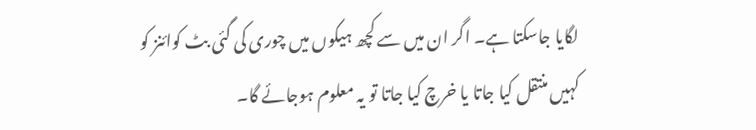لگایا جاسکتا ہے۔ اگر ان میں سے کچھ ہیکوں میں چوری کی گئی بٹ کوائنز کو کہیں منتقل کیا جاتا یا خرچ کیا جاتا تو یہ معلوم ہوجائے گا۔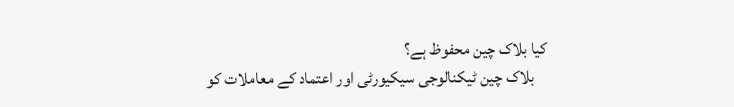کیا بلاک چین محفوظ ہے؟
    بلاک چین ٹیکنالوجی سیکیورٹی اور اعتماد کے معاملات کو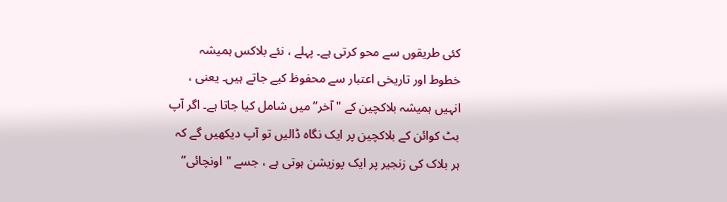کئی طریقوں سے محو کرتی ہے۔ پہلے ، نئے بلاکس ہمیشہ خطوط اور تاریخی اعتبار سے محفوظ کیے جاتے ہیں۔ یعنی ، انہیں ہمیشہ بلاکچین کے "آخر” میں شامل کیا جاتا ہے۔ اگر آپ بٹ کوائن کے بلاکچین پر ایک نگاہ ڈالیں تو آپ دیکھیں گے کہ ہر بلاک کی زنجیر پر ایک پوزیشن ہوتی ہے ، جسے "اونچائی”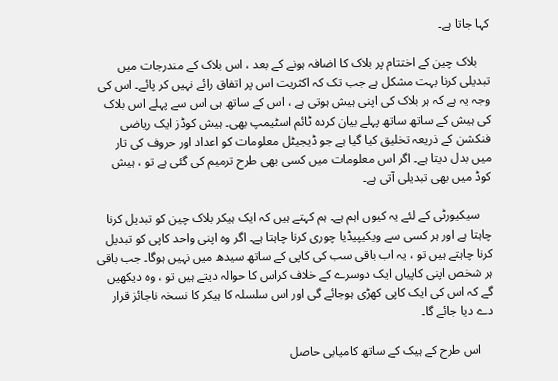کہا جاتا ہے۔

    بلاک چین کے اختتام پر بلاک کا اضافہ ہونے کے بعد ، اس بلاک کے مندرجات میں تبدیلی کرنا بہت مشکل ہے جب تک کہ اکثریت اس پر اتفاق رائے نہیں کر پائے۔ اس کی وجہ یہ ہے کہ ہر بلاک کی اپنی ہیش ہوتی ہے ، اس کے ساتھ ہی اس سے پہلے اس بلاک کی ہیش کے ساتھ ساتھ پہلے بیان کردہ ٹائم اسٹیمپ بھی۔ ہیش کوڈز ایک ریاضی فنکشن کے ذریعہ تخلیق کیا گیا ہے جو ڈیجیٹل معلومات کو اعداد اور حروف کی تار میں بدل دیتا ہے۔ اگر اس معلومات میں کسی بھی طرح ترمیم کی گئی ہے تو ، ہیش کوڈ میں بھی تبدیلی آتی ہے۔

    سیکیورٹی کے لئے یہ کیوں اہم ہے۔ ہم کہتے ہیں کہ ایک ہیکر بلاک چین کو تبدیل کرنا چاہتا ہے اور ہر کسی سے ویکیپیڈیا چوری کرنا چاہتا ہے۔ اگر وہ اپنی واحد کاپی کو تبدیل کرنا چاہتے ہیں تو ، یہ اب باقی سب کی کاپی کے ساتھ سیدھ میں نہیں ہوگا۔ جب باقی ہر شخص اپنی کاپیاں ایک دوسرے کے خلاف کراس کا حوالہ دیتے ہیں تو ، وہ دیکھیں گے کہ اس کی ایک کاپی کھڑی ہوجائے گی اور اس سلسلہ کا ہیکر کا نسخہ ناجائز قرار دے دیا جائے گا۔

    اس طرح کے ہیک کے ساتھ کامیابی حاصل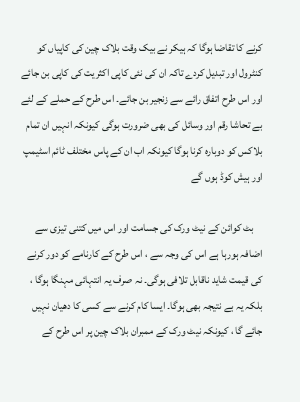کرنے کا تقاضا ہوگا کہ ہیکر نے بیک وقت بلاک چین کی کاپیاں کو کنٹرول اور تبدیل کردے تاکہ ان کی نئی کاپی اکثریت کی کاپی بن جائے اور اس طرح اتفاق رائے سے زنجیر بن جائے۔ اس طرح کے حملے کے لئے بے تحاشا رقم اور وسائل کی بھی ضرورت ہوگی کیونکہ انہیں ان تمام بلاکس کو دوبارہ کرنا ہوگا کیونکہ اب ان کے پاس مختلف ٹائم اسٹیمپ اور ہیش کوڈ ہوں گے

    بٹ کوائن کے نیٹ ورک کی جسامت اور اس میں کتنی تیزی سے اضافہ ہورہا ہے اس کی وجہ سے ، اس طرح کے کارنامے کو دور کرنے کی قیمت شاید ناقابل تلافی ہوگی۔ نہ صرف یہ انتہائی مہنگا ہوگا ، بلکہ یہ بے نتیجہ بھی ہوگا۔ ایسا کام کرنے سے کسی کا دھیان نہیں جائے گا ، کیونکہ نیٹ ورک کے ممبران بلاک چین پر اس طرح کے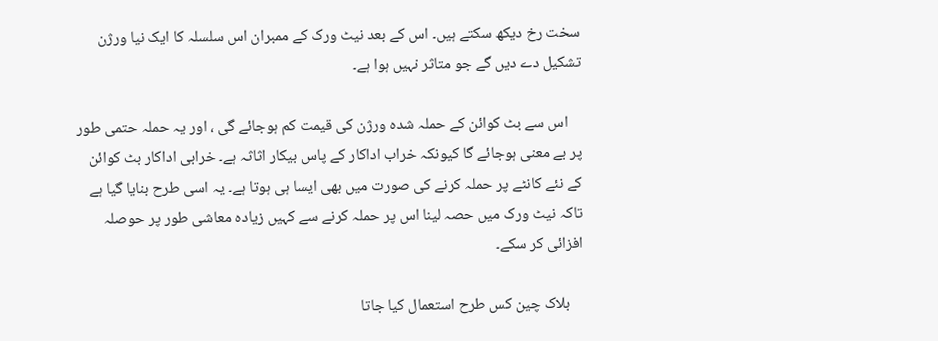سخت رخ دیکھ سکتے ہیں۔ اس کے بعد نیٹ ورک کے ممبران اس سلسلہ کا ایک نیا ورژن تشکیل دے دیں گے جو متاثر نہیں ہوا ہے۔

    اس سے بٹ کوائن کے حملہ شدہ ورژن کی قیمت کم ہوجائے گی ، اور یہ حملہ حتمی طور پر بے معنی ہوجائے گا کیونکہ خراب اداکار کے پاس بیکار اثاثہ ہے۔ خرابی اداکار بٹ کوائن کے نئے کانٹے پر حملہ کرنے کی صورت میں بھی ایسا ہی ہوتا ہے۔ یہ اسی طرح بنایا گیا ہے تاکہ نیٹ ورک میں حصہ لینا اس پر حملہ کرنے سے کہیں زیادہ معاشی طور پر حوصلہ افزائی کر سکے۔

    بلاک چین کس طرح استعمال کیا جاتا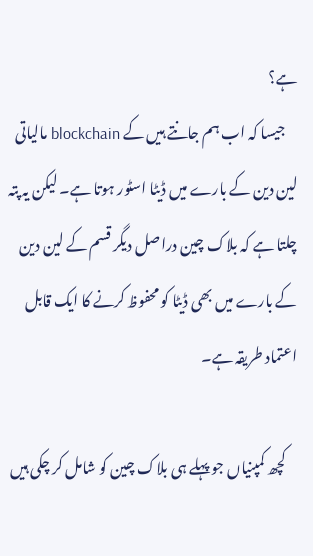ہے؟
    جیسا کہ اب ہم جانتے ہیں کے blockchain مالیاتی لین دین کے بارے میں ڈیٹا اسٹور ہوتا ہے۔ لیکن یہ پتہ چلتا ہے کہ بلاک چین دراصل دیگر قسم کے لین دین کے بارے میں بھی ڈیٹا کو محفوظ کرنے کا ایک قابل اعتماد طریقہ ہے۔

    کچھ کمپنیاں جو پہلے ہی بلاک چین کو شامل کر چکی ہیں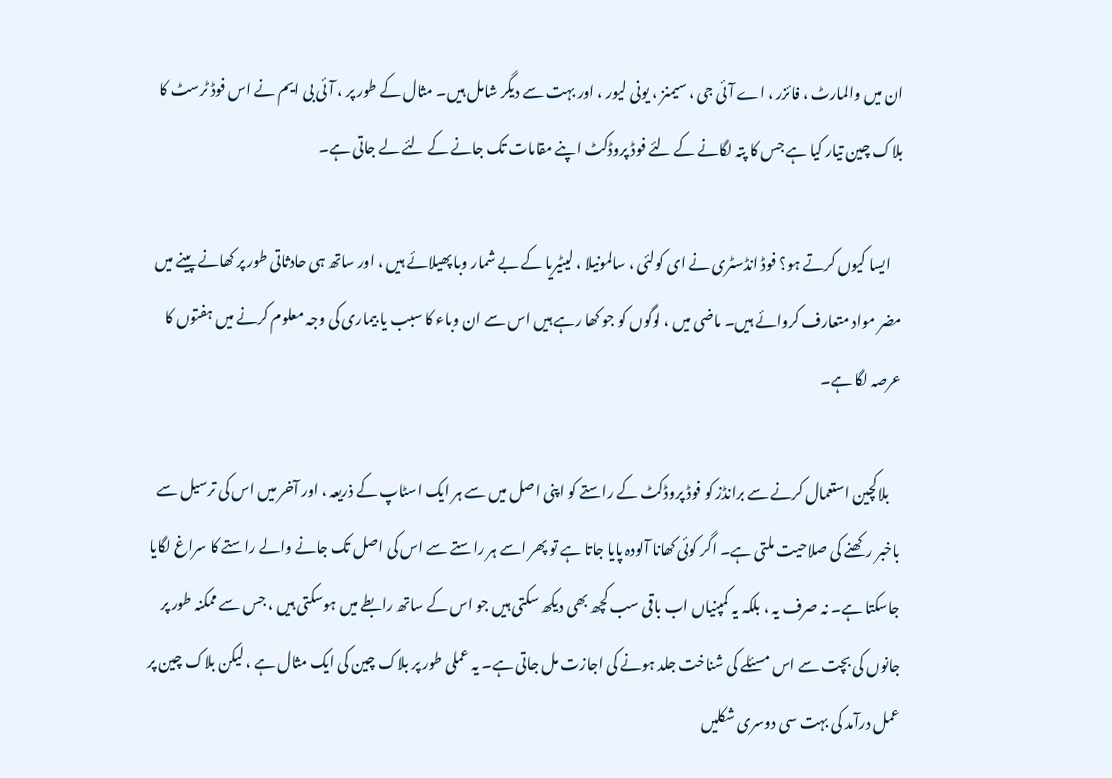ان میں والمارٹ ، فائزر ، اے آئی جی ، سیمنز ، یونی لیور ، اور بہت سے دیگر شامل ہیں۔ مثال کے طور پر ، آئی بی ایم نے اس فوڈ ٹرسٹ کا بلاک چین تیار کیا ہے جس کا پتہ لگانے کے لئے فوڈ پروڈکٹ اپنے مقامات تک جانے کے لئے لے جاتی ہے۔

    ایسا کیوں کرتے ہو؟ فوڈ انڈسٹری نے ای کولئی ، سالمونیلا ، لیٹیریا کے بے شمار وبا پھیلائے ہیں ، اور ساتھ ہی حادثاتی طور پر کھانے پینے میں مضر مواد متعارف کروائے ہیں۔ ماضی میں ، لوگوں کو جو کھا رہے ہیں اس سے ان وباء کا سبب یا بیماری کی وجہ معلوم کرنے میں ہفتوں کا عرصہ لگا ہے۔

    بلاکچین استعمال کرنے سے برانڈز کو فوڈ پروڈکٹ کے راستے کو اپنی اصل میں سے ہر ایک اسٹاپ کے ذریعہ ، اور آخر میں اس کی ترسیل سے باخبر رکھنے کی صلاحیت ملتی ہے۔ اگر کوئی کھانا آلودہ پایا جاتا ہے تو پھر اسے ہر راستے سے اس کی اصل تک جانے والے راستے کا سراغ لگایا جاسکتا ہے۔ نہ صرف یہ ، بلکہ یہ کمپنیاں اب باقی سب کچھ بھی دیکھ سکتی ہیں جو اس کے ساتھ رابطے میں ہوسکتی ہیں ، جس سے ممکنہ طور پر جانوں کی بچت سے اس مسئلے کی شناخت جلد ہونے کی اجازت مل جاتی ہے۔ یہ عملی طور پر بلاک چین کی ایک مثال ہے ، لیکن بلاک چین پر عمل درآمد کی بہت سی دوسری شکلیں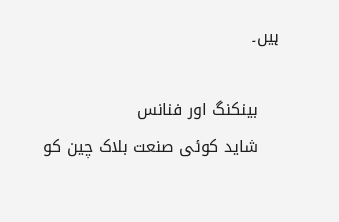ہیں۔

    بینکنگ اور فنانس
    شاید کوئی صنعت بلاک چین کو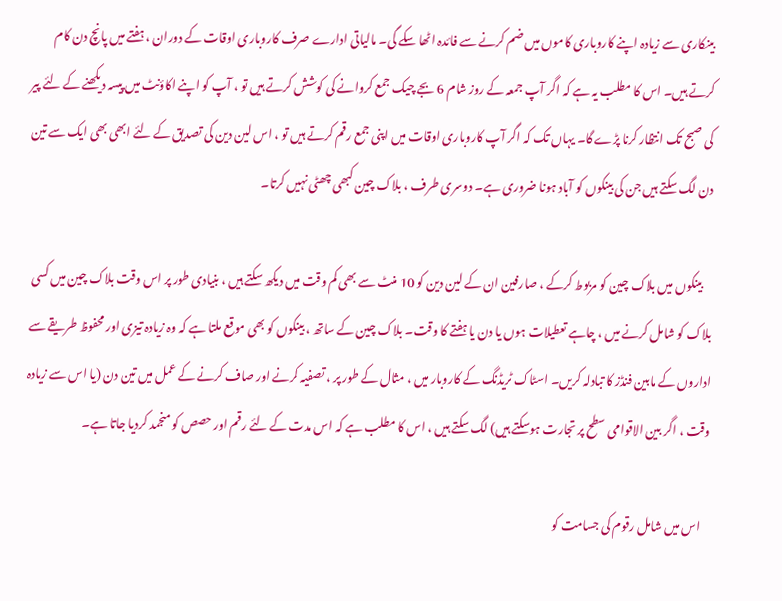بینکاری سے زیادہ اپنے کاروباری کاموں میں ضم کرنے سے فائدہ اٹھا سکے گی۔ مالیاتی ادارے صرف کاروباری اوقات کے دوران ، ہفتے میں پانچ دن کام کرتے ہیں۔ اس کا مطلب یہ ہے کہ اگر آپ جمعہ کے روز شام 6 بجے چیک جمع کروانے کی کوشش کرتے ہیں تو ، آپ کو اپنے اکاؤنٹ میں پیسہ دیکھنے کے لئے پیر کی صبح تک انتظار کرنا پڑے گا۔ یہاں تک کہ اگر آپ کاروباری اوقات میں اپنی جمع رقم کرتے ہیں تو ، اس لین دین کی تصدیق کے لئے ابھی بھی ایک سے تین دن لگ سکتے ہیں جن کی بینکوں کو آباد ہونا ضروری ہے۔ دوسری طرف ، بلاک چین کبھی چھٹی نہیں کرتا۔

    بینکوں میں بلاک چین کو مربوط کرکے ، صارفین ان کے لین دین کو 10 منٹ سے بھی کم وقت میں دیکھ سکتے ہیں ، بنیادی طور پر اس وقت بلاک چین میں کسی بلاک کو شامل کرنے میں ، چاہے تعطیلات ہوں یا دن یا ہفتے کا وقت۔ بلاک چین کے ساتھ ، بینکوں کو بھی موقع ملتا ہے کہ وہ زیادہ تیزی اور محفوظ طریقے سے اداروں کے مابین فنڈز کا تبادلہ کریں۔ اسٹاک ٹریڈنگ کے کاروبار میں ، مثال کے طور پر ، تصفیہ کرنے اور صاف کرنے کے عمل میں تین دن (یا اس سے زیادہ وقت ، اگر بین الاقوامی سطح پر تجارت ہوسکتے ہیں) لگ سکتے ہیں ، اس کا مطلب ہے کہ اس مدت کے لئے رقم اور حصص کو منجمد کردیا جاتا ہے۔

    اس میں شامل رقوم کی جسامت کو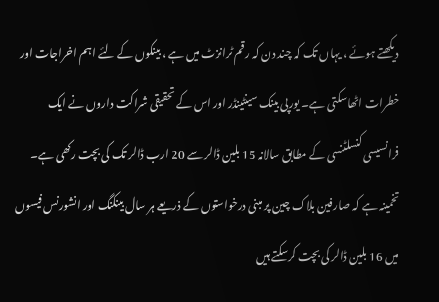دیکھتے ہوئے ، یہاں تک کہ چند دن کہ رقم ٹرانزٹ میں ہے ، بینکوں کے لئے اہم اخراجات اور خطرات اٹھاسکتی ہے۔ یورپی بینک سینٹینڈر اور اس کے تحقیقی شراکت داروں نے ایک فرانسیسی کنسلٹنسی کے مطابق سالانہ 15 بلین ڈالر سے 20 ارب ڈالر تک کی بچت رکھی ہے۔ تخمینہ ہے کہ صارفین بلاک چین پر مبنی درخواستوں کے ذریعے ہر سال بینکنگ اور انشورنس فیسوں میں 16 بلین ڈالر کی بچت کرسکتے ہیں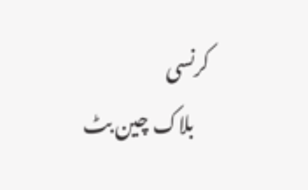کرنسی
    بلاک چین بٹ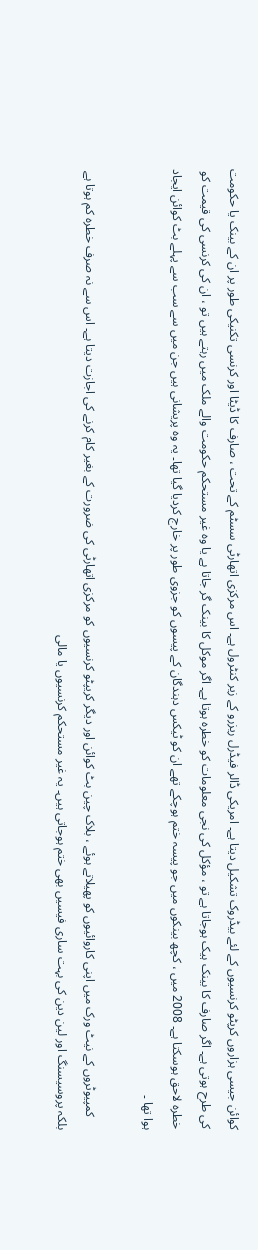کوائن جیسی ہزاروں کرپٹو کرنسیوں کے لئے بیڈروک تشکیل دیتا ہے۔ امریکی ڈالر فیڈرل ریزرو کے زیر کنٹرول ہے۔ اس مرکزی اتھارٹی سسٹم کے تحت ، صارف کا ڈیٹا اور کرنسی تکنیکی طور پر ان کے بینک یا حکومت کی طرح ہوتی ہے۔ اگر صارف کا بینک ہیک ہوجاتا ہے تو ، مؤکل کی نجی معلومات کو خطرہ ہوتا ہے۔ اگر موکل کا بینک گر جاتا ہے یا وہ غیر مستحکم حکومت والے ملک میں رہتے ہیں تو ، ان کی کرنسی کی قیمت کو خطرہ لاحق ہوسکتا ہے۔ 2008 میں ، کچھ بینکوں میں جو پیسہ ختم ہوچکے تھے ان کو ٹیکس دہندگان کے پیسوں کو جزوی طور پر خارج کردیا گیا تھا۔ یہ وہ پریشانی ہیں جن میں سے سب سے پہلے بٹ کوائن ایجاد ہوا تھا ۔

    کمپیوٹروں کے نیٹ ورک میں اپنی کاروائیوں کو پھیلاتے ہوئے ، بلاک چین بٹ کوائن اور دیگر کریپٹو کرنسیوں کو مرکزی اتھارٹی کی ضرورت کے بغیر کام کرنے کی اجازت دیتا ہے۔ اس سے نہ صرف خطرہ کم ہوتا ہے بلکہ پروسیسنگ اور لین دین کی بہت ساری فیسیں بھی ختم ہوجاتی ہیں۔ یہ غیر مستحکم کرنسیوں یا مالی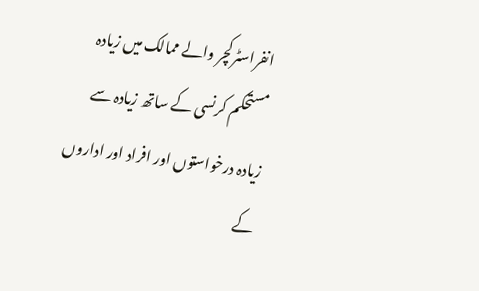انفراسٹرکچر والے ممالک میں زیادہ مستحکم کرنسی کے ساتھ زیادہ سے زیادہ درخواستوں اور افراد اور اداروں کے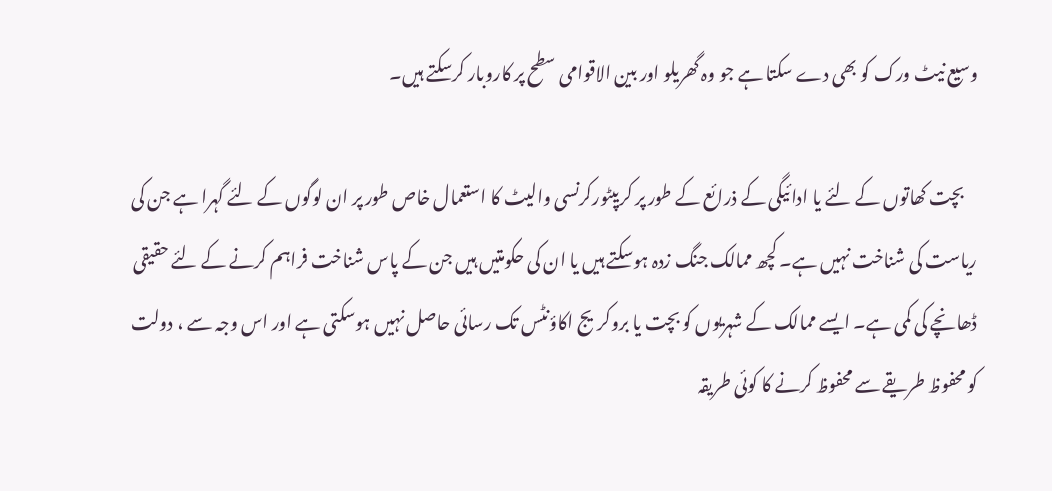وسیع نیٹ ورک کو بھی دے سکتا ہے جو وہ گھریلو اور بین الاقوامی سطح پر کاروبار کرسکتے ہیں۔

    بچت کھاتوں کے لئے یا ادائیگی کے ذرائع کے طور پر کریپٹورکرنسی والیٹ کا استعمال خاص طور پر ان لوگوں کے لئے گہرا ہے جن کی ریاست کی شناخت نہیں ہے۔ کچھ ممالک جنگ زدہ ہوسکتے ہیں یا ان کی حکومتیں ہیں جن کے پاس شناخت فراہم کرنے کے لئے حقیقی ڈھانچے کی کمی ہے۔ ایسے ممالک کے شہریوں کو بچت یا بروکریج اکاؤنٹس تک رسائی حاصل نہیں ہوسکتی ہے اور اس وجہ سے ، دولت کو محفوظ طریقے سے محفوظ کرنے کا کوئی طریقہ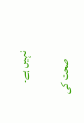نہیں ہے۔

    صحت کی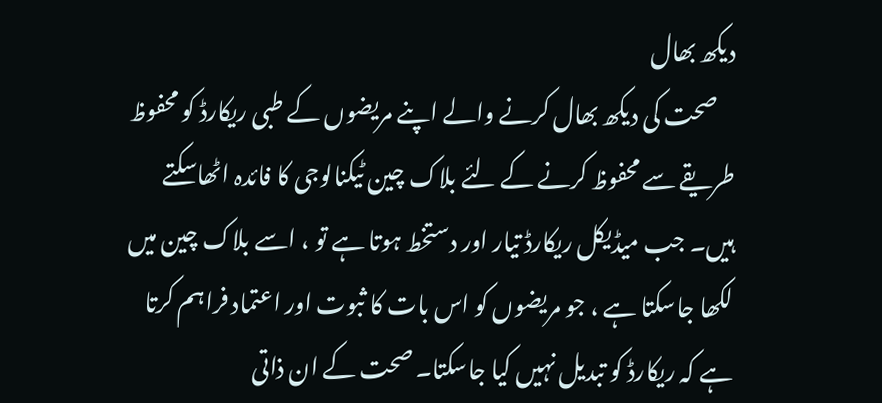دیکھ بھال
    صحت کی دیکھ بھال کرنے والے اپنے مریضوں کے طبی ریکارڈ کو محفوظ طریقے سے محفوظ کرنے کے لئے بلاک چین ٹیکنالوجی کا فائدہ اٹھاسکتے ہیں۔ جب میڈیکل ریکارڈ تیار اور دستخط ہوتا ہے تو ، اسے بلاک چین میں لکھا جاسکتا ہے ، جو مریضوں کو اس بات کا ثبوت اور اعتماد فراہم کرتا ہے کہ ریکارڈ کو تبدیل نہیں کیا جاسکتا۔ صحت کے ان ذاتی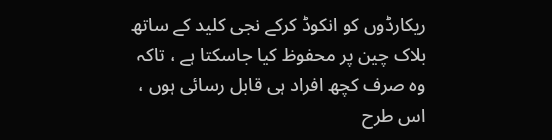ریکارڈوں کو انکوڈ کرکے نجی کلید کے ساتھ بلاک چین پر محفوظ کیا جاسکتا ہے ، تاکہ وہ صرف کچھ افراد ہی قابل رسائی ہوں ، اس طرح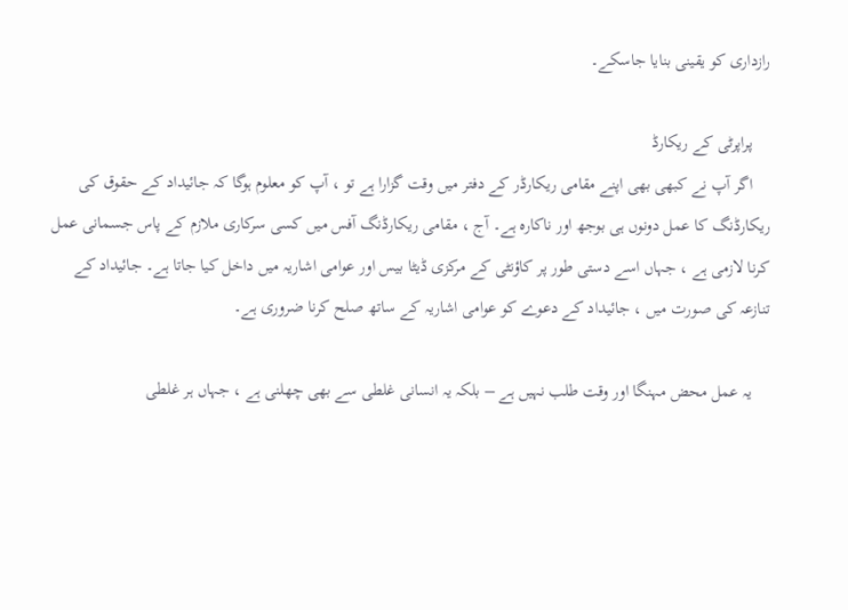رازداری کو یقینی بنایا جاسکے۔

    پراپرٹی کے ریکارڈ
    اگر آپ نے کبھی بھی اپنے مقامی ریکارڈر کے دفتر میں وقت گزارا ہے تو ، آپ کو معلوم ہوگا کہ جائیداد کے حقوق کی ریکارڈنگ کا عمل دونوں ہی بوجھ اور ناکارہ ہے۔ آج ، مقامی ریکارڈنگ آفس میں کسی سرکاری ملازم کے پاس جسمانی عمل کرنا لازمی ہے ، جہاں اسے دستی طور پر کاؤنٹی کے مرکزی ڈیٹا بیس اور عوامی اشاریہ میں داخل کیا جاتا ہے۔ جائیداد کے تنازعہ کی صورت میں ، جائیداد کے دعوے کو عوامی اشاریہ کے ساتھ صلح کرنا ضروری ہے۔

    یہ عمل محض مہنگا اور وقت طلب نہیں ہے – بلکہ یہ انسانی غلطی سے بھی چھلنی ہے ، جہاں ہر غلطی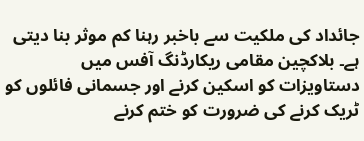جائداد کی ملکیت سے باخبر رہنا کم موثر بنا دیتی ہے۔ بلاکچین مقامی ریکارڈنگ آفس میں دستاویزات کو اسکین کرنے اور جسمانی فائلوں کو ٹریک کرنے کی ضرورت کو ختم کرنے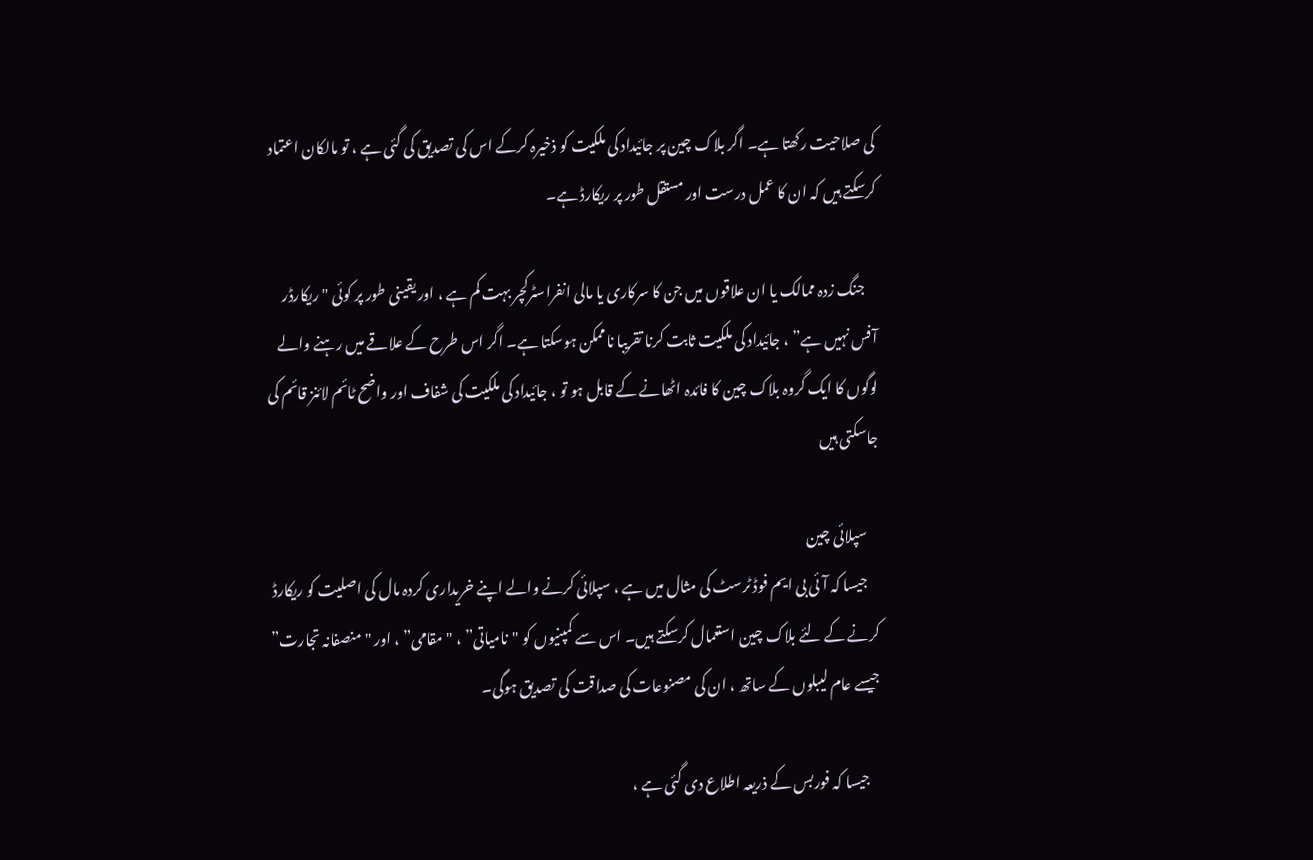کی صلاحیت رکھتا ہے۔ اگر بلاک چین پر جائیداد کی ملکیت کو ذخیرہ کرکے اس کی تصدیق کی گئی ہے ، تو مالکان اعتماد کرسکتے ہیں کہ ان کا عمل درست اور مستقل طور پر ریکارڈ ہے۔

    جنگ زدہ ممالک یا ان علاقوں میں جن کا سرکاری یا مالی انفراسٹرکچر بہت کم ہے ، اور یقینی طور پر کوئی "ریکارڈر آفس نہیں ہے” ، جائیداد کی ملکیت ثابت کرنا تقریبا ناممکن ہوسکتا ہے۔ اگر اس طرح کے علاقے میں رہنے والے لوگوں کا ایک گروہ بلاک چین کا فائدہ اٹھانے کے قابل ہو تو ، جائیداد کی ملکیت کی شفاف اور واضح ٹائم لائنز قائم کی جاسکتی ہیں

    سپلائی چین
    جیسا کہ آئی بی ایم فوڈ ٹرسٹ کی مثال میں ہے ، سپلائی کرنے والے اپنے خریداری کردہ مال کی اصلیت کو ریکارڈ کرنے کے لئے بلاک چین استعمال کرسکتے ہیں۔ اس سے کمپنیوں کو "نامیاتی” ، "مقامی” ، اور "منصفانہ تجارت” جیسے عام لیبلوں کے ساتھ ، ان کی مصنوعات کی صداقت کی تصدیق ہوگی۔

    جیسا کہ فوربس کے ذریعہ اطلاع دی گئی ہے ،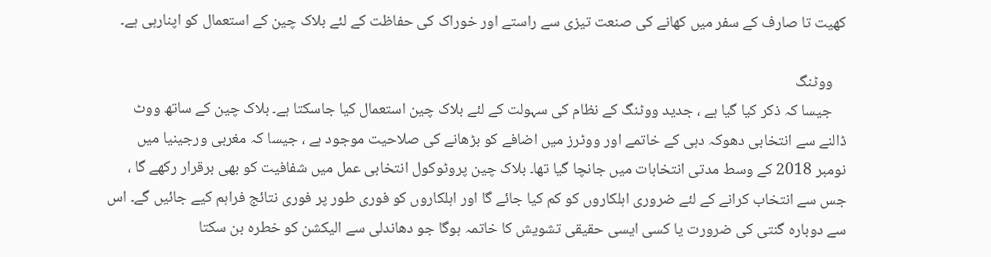کھیت تا صارف کے سفر میں کھانے کی صنعت تیزی سے راستے اور خوراک کی حفاظت کے لئے بلاک چین کے استعمال کو اپنارہی ہے۔

    ووٹنگ
    جیسا کہ ذکر کیا گیا ہے ، جدید ووٹنگ کے نظام کی سہولت کے لئے بلاک چین استعمال کیا جاسکتا ہے۔ بلاک چین کے ساتھ ووٹ ڈالنے سے انتخابی دھوکہ دہی کے خاتمے اور ووٹرز میں اضافے کو بڑھانے کی صلاحیت موجود ہے ، جیسا کہ مغربی ورجینیا میں نومبر 2018 کے وسط مدتی انتخابات میں جانچا گیا تھا۔ بلاک چین پروٹوکول انتخابی عمل میں شفافیت کو بھی برقرار رکھے گا ، جس سے انتخاب کرانے کے لئے ضروری اہلکاروں کو کم کیا جائے گا اور اہلکاروں کو فوری طور پر فوری نتائج فراہم کیے جائیں گے۔ اس سے دوبارہ گنتی کی ضرورت یا کسی ایسی حقیقی تشویش کا خاتمہ ہوگا جو دھاندلی سے الیکشن کو خطرہ بن سکتا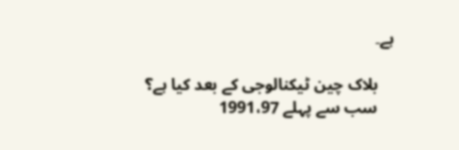ہے۔

    بلاک چین ٹیکنالوجی کے بعد کیا ہے؟
    سب سے پہلے 1991،97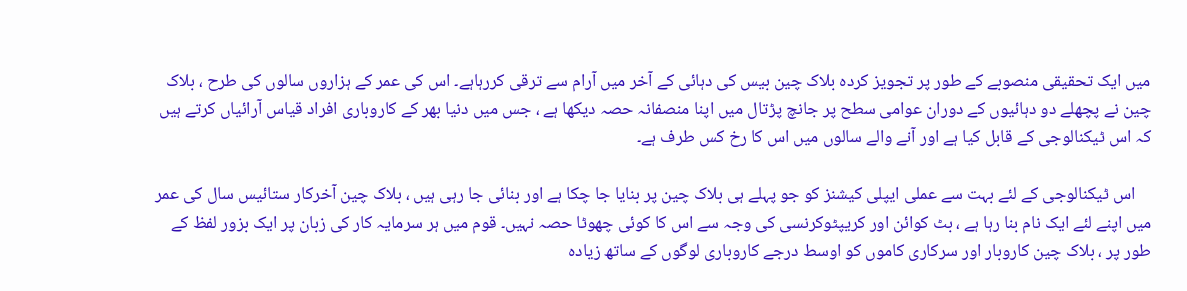میں ایک تحقیقی منصوبے کے طور پر تجویز کردہ بلاک چین بیس کی دہائی کے آخر میں آرام سے ترقی کررہاہے۔ اس کی عمر کے ہزاروں سالوں کی طرح ، بلاک چین نے پچھلے دو دہائیوں کے دوران عوامی سطح پر جانچ پڑتال میں اپنا منصفانہ حصہ دیکھا ہے ، جس میں دنیا بھر کے کاروباری افراد قیاس آرائیاں کرتے ہیں کہ اس ٹیکنالوجی کے قابل کیا ہے اور آنے والے سالوں میں اس کا رخ کس طرف ہے۔

    اس ٹیکنالوجی کے لئے بہت سے عملی ایپلی کیشنز کو جو پہلے ہی بلاک چین پر بنایا جا چکا ہے اور بنائی جا رہی ہیں ، بلاک چین آخرکار ستائیس سال کی عمر میں اپنے لئے ایک نام بنا رہا ہے ، بٹ کوائن اور کریپٹوکرنسی کی وجہ سے اس کا کوئی چھوٹا حصہ نہیں۔ قوم میں ہر سرمایہ کار کی زبان پر ایک بزور لفظ کے طور پر ، بلاک چین کاروبار اور سرکاری کاموں کو اوسط درجے کاروباری لوگوں کے ساتھ زیادہ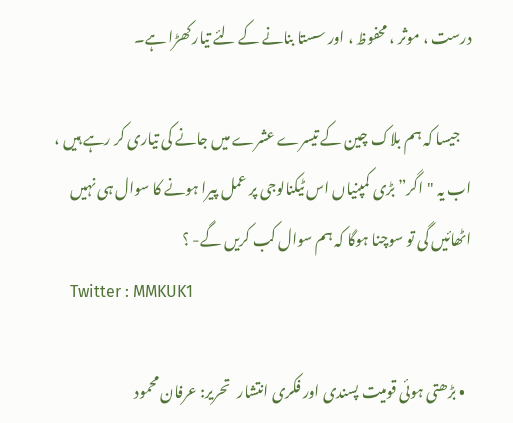درست ، موثر ، محفوظ ، اور سستا بنانے کے لئے تیار کھڑا ہے۔

    جیسا کہ ہم بلاک چین کے تیسرے عشرے میں جانے کی تیاری کر رہے ہیں ، اب یہ "اگر” بڑی کمپنیاں اس ٹیکنالوجی پر عمل پیرا ہونے کا سوال ہی نہیں اٹھائیں گی تو سوچنا ہوگا کہ ہم سوال کب کریں گے- ؟
    Twitter : MMKUK1

  • بڑھتی ہوئی قومیت پسندی اور فکری انتشار   تحریر: عرفان محمود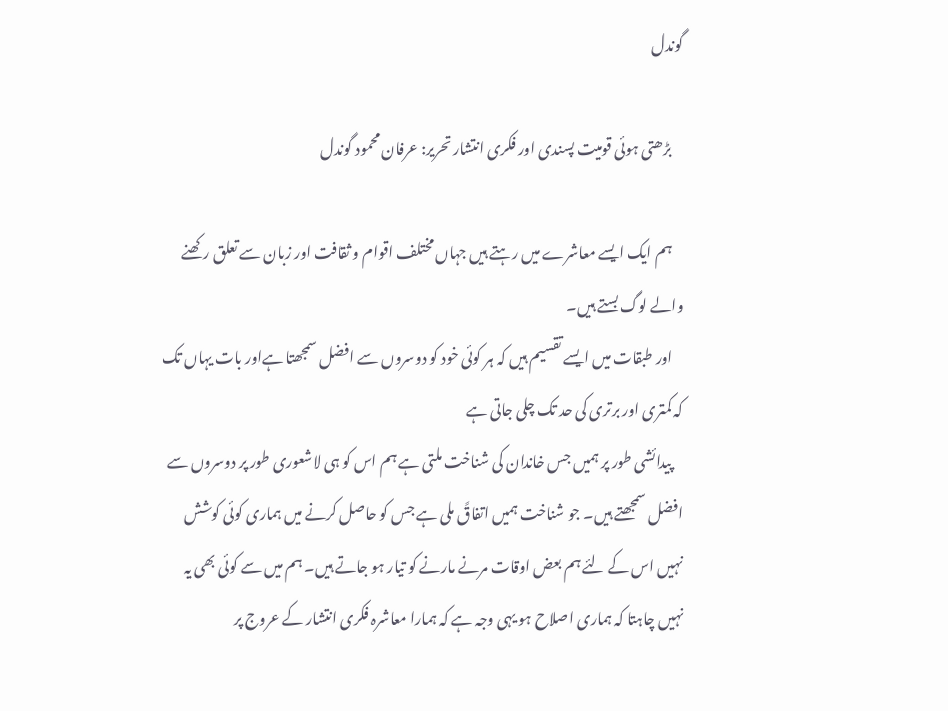گوندل

    بڑھتی ہوئی قومیت پسندی اور فکری انتشار تحریر: عرفان محمود گوندل

    ہم ایک ایسے معاشرے میں رہتے ہیں جہاں مختلف اقوام و ثقافت اور زبان سے تعلق رکھنے والے لوگ بستے ہیں۔
    اور طبقات میں ایسے تقسیم ہیں کہ ہر کوئی خود کو دوسروں سے افضل سمجھتا ہےاور بات یہاں تک کہ کمتری اور برتری کی حد تک چلی جاتی ہے
    پیدائشی طور پر ہمیں جس خاندان کی شناخت ملتی ہے ہم اس کو ہی لاشعوری طور پر دوسروں سے افضل سمجھتے ہیں۔ جو شناخت ہمیں اتفاقً ملی ہے جس کو حاصل کرنے میں ہماری کوئی کوشش نہیں اس کے لئے ہم بعض اوقات مرنے مارنے کو تیار ہو جاتے ہیں۔ ہم میں سے کوئی بھی یہ نہیں چاہتا کہ ہماری اصلاح ہو یہی وجہ ہے کہ ہمارا معاشرہ فکری انتشار کے عروج پر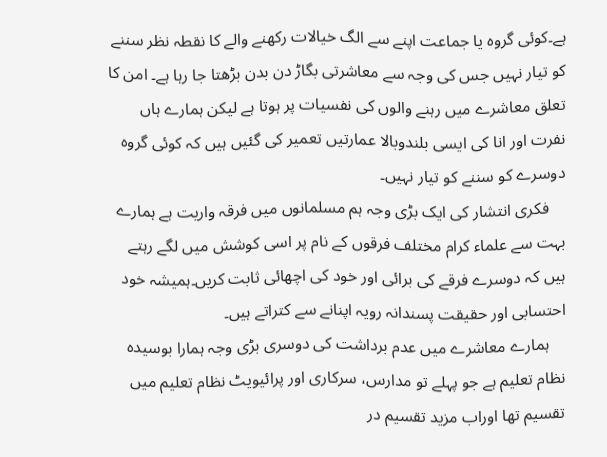ہے۔کوئی گروہ یا جماعت اپنے سے الگ خیالات رکھنے والے کا نقطہ نظر سننے کو تیار نہیں جس کی وجہ سے معاشرتی بگاڑ دن بدن بڑھتا جا رہا ہے۔ امن کا تعلق معاشرے میں رہنے والوں کی نفسیات پر ہوتا ہے لیکن ہمارے ہاں نفرت اور انا کی ایسی بلندوبالا عمارتیں تعمیر کی گئیں ہیں کہ کوئی گروہ دوسرے کو سننے کو تیار نہیں۔
    فکری انتشار کی ایک بڑی وجہ ہم مسلمانوں میں فرقہ واریت ہے ہمارے بہت سے علماء کرام مختلف فرقوں کے نام پر اسی کوشش میں لگے رہتے ہیں کہ دوسرے فرقے کی برائی اور خود کی اچھائی ثابت کریں۔ہمیشہ خود احتسابی اور حقیقت پسندانہ رویہ اپنانے سے کتراتے ہیں۔
    ہمارے معاشرے میں عدم برداشت کی دوسری بڑی وجہ ہمارا بوسیدہ نظام تعلیم ہے جو پہلے تو مدارس، سرکاری اور پرائیویٹ نظام تعلیم میں تقسیم تھا اوراب مزید تقسیم در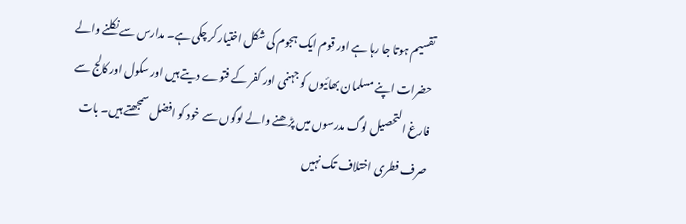تقسیم ہوتا جا رہا ہے اور قوم ایک ہجوم کی شکل اختیار کر چکی ہے۔ مدارس سے نکلنے والے حضرات اپنے مسلمان بھائیوں کو جہنمی اور کفر کے فتوے دیتے ہیں اور سکول اور کالج سے فارغ التحصیل لوگ مدرسوں میں پڑھنے والے لوگوں سے خود کو افضل سمجھتے ہیں۔ بات صرف فطری اختلاف تک نہیں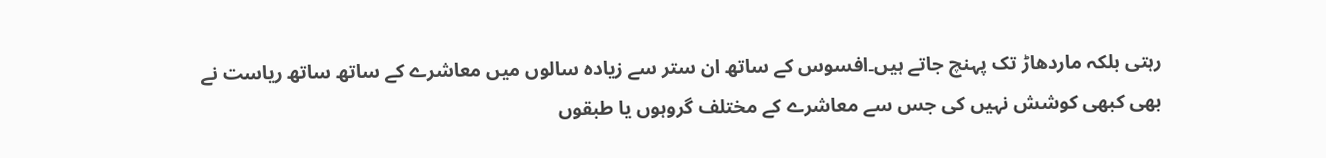رہتی بلکہ ماردھاڑ تک پہنچ جاتے ہیں۔افسوس کے ساتھ ان ستر سے زیادہ سالوں میں معاشرے کے ساتھ ساتھ ریاست نے بھی کبھی کوشش نہیں کی جس سے معاشرے کے مختلف گروہوں یا طبقوں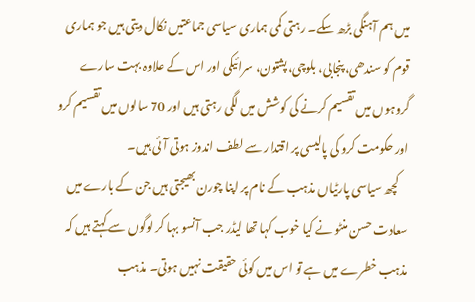میں ہم آہنگی بڑھ سکے۔ رہتی کمی ہماری سیاسی جماعتیں نکال دیتی ہیں جو ہماری قوم کو سندھی، پنجابی، بلوچی،پشتون، سرائیکی اور اس کے علاوہ بہت سارے گروہوں میں تقسیم کرنے کی کوشش میں لگی رہتی ہیں اور 70 سالوں میں تقسیم کرو اور حکومت کرو کی پالیسی پر اقتدار سے لطف اندوز ہوتی آئی ہیں۔
    کچھ سیاسی پارٹیاں مذہب کے نام پر اپنا چورن بھیجتی ہیں جن کے بارے میں سعادت حسن منٹو نے کیا خوب کہا تھا لیڈر جب آنسو بہا کر لوگوں سے کہتے ہیں کہ مذہب خطرے میں ہے تو اس میں کوئی حقیقت نہیں ہوتی۔ مذہب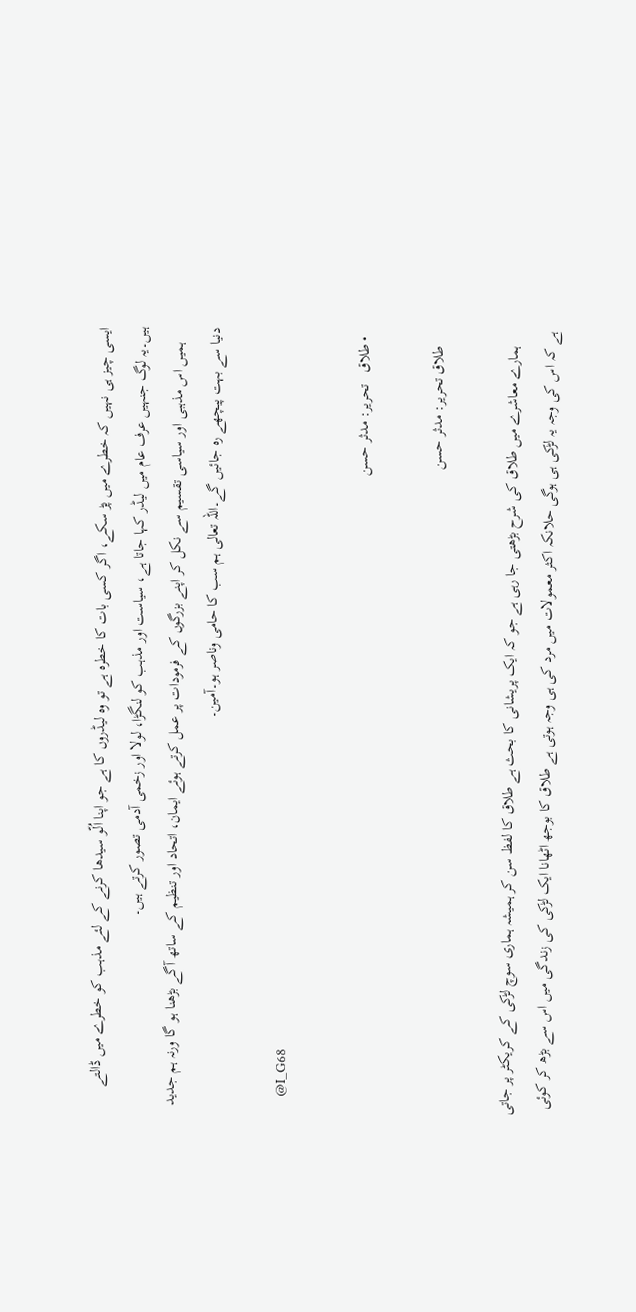ایسی چیز ہی نہیں کہ خطرے میں پڑ سکے، اگر کسی بات کا خطرہ ہے تو وہ لیڈروں کا ہے جو اپنا اُلّو سیدھا کرنے کے لئے مذہب کو خطرے میں ڈالتے ہیں۔یہ لوگ جنہیں عرف عام میں لیڈر کہا جاتا ہے، سیاست اور مذہب کو لنگڑا، لولا اور زخمی آدمی تصور کرتے ہیں۔
    ہمیں اس مذہبی اور سیاسی تقسیم سے نکل کر اپنے بزرگوں کے فرمودات پر عمل کرتے ہوئے ایمان، اتحاد اور تنظیم کے ساتھ آگے بڑھنا ہو گا ورنہ ہم جدید دنیا سے بہت پیچھے رہ جائیں گے۔اللہ تعالی ہم سب کا حامی وناصر ہو۔آمین۔

    @I_G68

  • طلاق   تحریر: مدثر حسن

    طلاق تحریر: مدثر حسن

    ہمارے معاشرے میں طلاق کی شرح بڑھتی جا رہی ہے جو کہ ایک پریشانی کا بحث ہے طلاق کا لفظ سن کر ہمیشہ ہماری سوچ لڑکی کے کریکٹر پر جاتی ہے کہ اس کی وجہ یہ لڑکی ہی ہوگی حلانکہ اکثر معمولات میں مرد کی ہی وجہ ہوتی ہے طلاق کا بوجھ اٹھانا ایک لڑکی کی زندگی میں اس سے بڑھ کر کوئی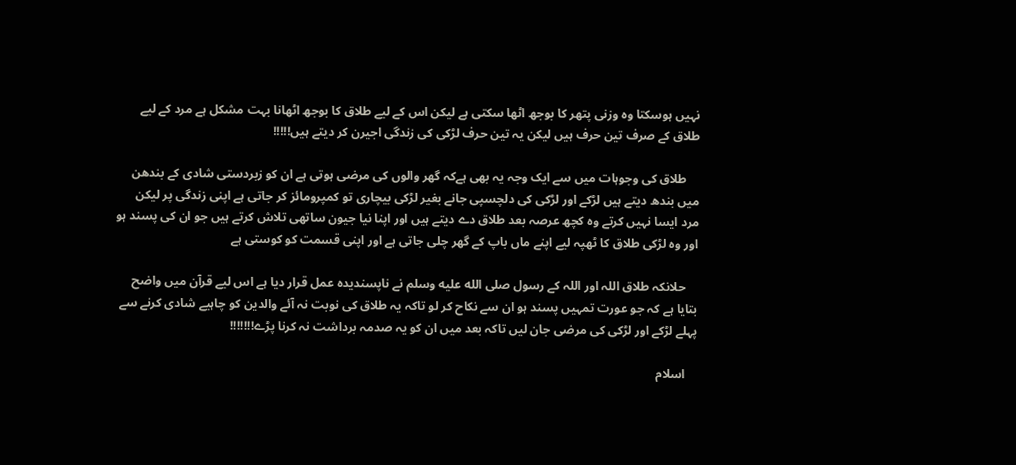نہیں ہوسکتا وہ وزنی پتھر کا بوجھ اٹھا سکتی ہے لیکن اس کے لیے طلاق کا بوجھ اٹھانا بہت مشکل ہے مرد کے لیے طلاق کے صرف تین حرف ہیں لیکن یہ تین حرف لڑکی کی زندگی اجیرن کر دیتے ہیں!!!!!

    طلاق کی وجوہات میں سے ایک وجہ یہ بھی ہےکہ گھر والوں کی مرضی ہوتی ہے ان کو زبردستی شادی کے بندھن میں بندھ دیتے ہیں لڑکے اور لڑکی کی دلچسپی جانے بغیر لڑکی بیچاری تو کمپرومائز کر جاتی ہے اپنی زندگی پر لیکن مرد ایسا نہیں کرتے وہ کچھ عرصہ بعد طلاق دے دیتے ہیں اور اپنا نیا جیون ساتھی تلاش کرتے ہیں جو ان کی پسند ہو اور وہ لڑکی طلاق کا ٹھپہ لیے اپنے ماں باپ کے گھر چلی جاتی ہے اور اپنی قسمت کو کوستی ہے

    حلانکہ طلاق اللہ اور اللہ کے رسول صلى الله عليه وسلم نے ناپسندیدہ عمل قرار دیا ہے اس لیے قرآن میں واضح بتایا ہے کہ جو عورت تمہیں پسند ہو ان سے نکاح کر لو تاکہ یہ طلاق کی نوبت نہ آئے والدین کو چاہیے شادی کرنے سے پہلے لڑکے اور لڑکی کی مرضی جان لیں تاکہ بعد میں ان کو یہ صدمہ برداشت نہ کرنا پڑے!!!!!!!

    اسلام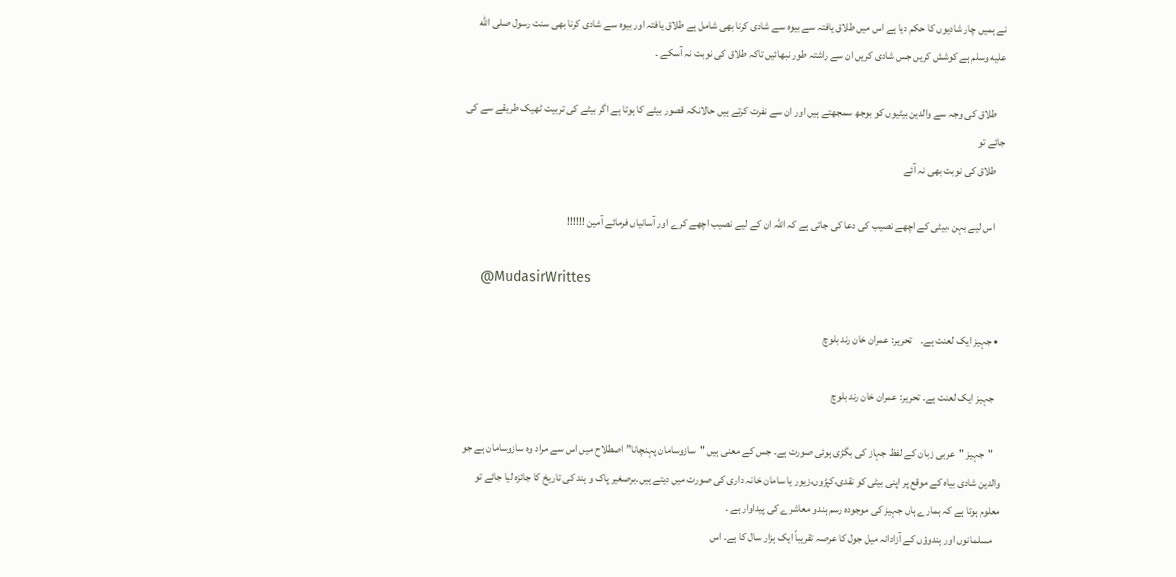نے ہمیں چار شادیوں کا حکم دیا ہے اس میں طلاق یافتہ سے بیوہ سے شادی کرنا بھی شامل ہے طلاق یافتہ اور بیوہ سے شادی کرنا بھی سنت رسول صلى الله عليه وسلم ہے کوشش کریں جس شادی کریں ان سے راشتہ طور نبھائیں تاکہ طلاق کی نوبت نہ آسکے ۔

    طلاق کی وجہ سے والدین بیٹیوں کو بوجھ سمجھتے ہیں اور ان سے نفرت کرتے ہیں حالانکہ قصور بیٹے کا ہوتا ہے اگر بیٹے کی تربیت ٹھیک طریقے سے کی جائے تو
    طلاق کی نوبت بھی نہ آئے

    اس لیے بہن ،بیٹی کے اچھے نصیب کی دعا کی جاتی ہے کہ اللہ ان کے لیے نصیب اچھے کرے اور آسانیاں فرمائے آمین !!!!!!

    @MudasirWrittes

  • جہیز ایک لعنت ہے۔    تحریر: عمران خان رند بلوچ

    جہیز ایک لعنت ہے۔ تحریر: عمران خان رند بلوچ

    "جہیز "عربی زبان کے لفظ جہاز کی بگڑی ہوئی صورت ہے۔ جس کے معنی ہیں "سازوسامان پہنچانا” اصطلاح میں اس سے مراد وہ سازوسامان ہے جو والدین شادی بیاہ کے موقع پر اپنی بیٹی کو نقدی،کپڑوں،زیور یا سامان خانہ داری کی صورت میں دیتے ہیں۔برصغیر پاک و ہند کی تاریخ کا جائزہ لیا جائے تو معلوم ہوتا ہے کہ ہمارے ہاں جہیز کی موجودہ رسم ہندو معاشرے کی پیداوار ہے ۔
    مسلمانوں اور ہندوؤں کے آزادانہ میل جول کا عرصہ تقریباً ایک ہزار سال کا ہے۔ اس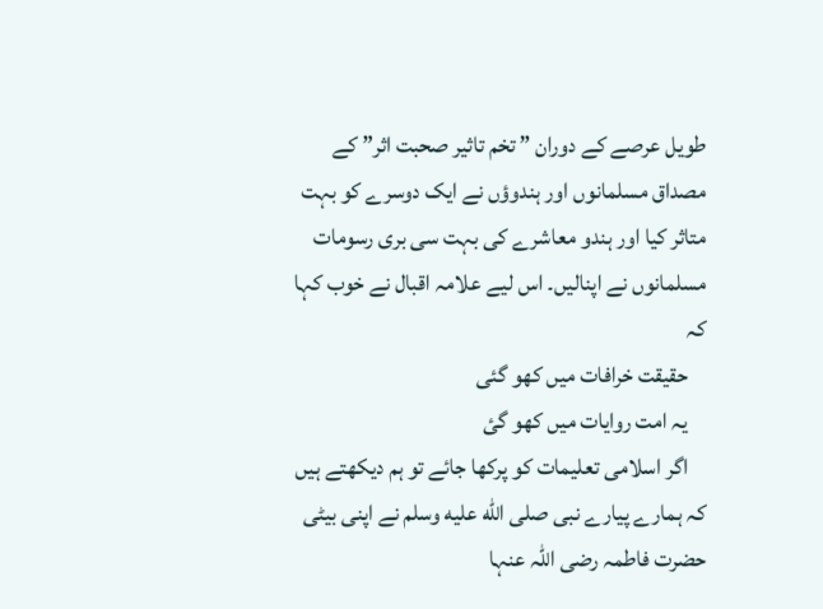طویل عرصے کے دوران ” تخم تاثیر صحبت اثر” کے مصداق مسلمانوں اور ہندوؤں نے ایک دوسرے کو بہت متاثر کیا اور ہندو معاشرے کی بہت سی بری رسومات مسلمانوں نے اپنالیں۔ اس لیے علامہ اقبال نے خوب کہا کہ
    حقیقت خرافات میں کھو گئی
    یہ امت روایات میں کھو گئ
    اگر اسلامی تعلیمات کو پرکھا جائے تو ہم دیکھتے ہیں کہ ہمارے پیارے نبی صلى الله عليه وسلم نے اپنی بیٹی حضرت فاطمہ رضی اللّٰہ عنہا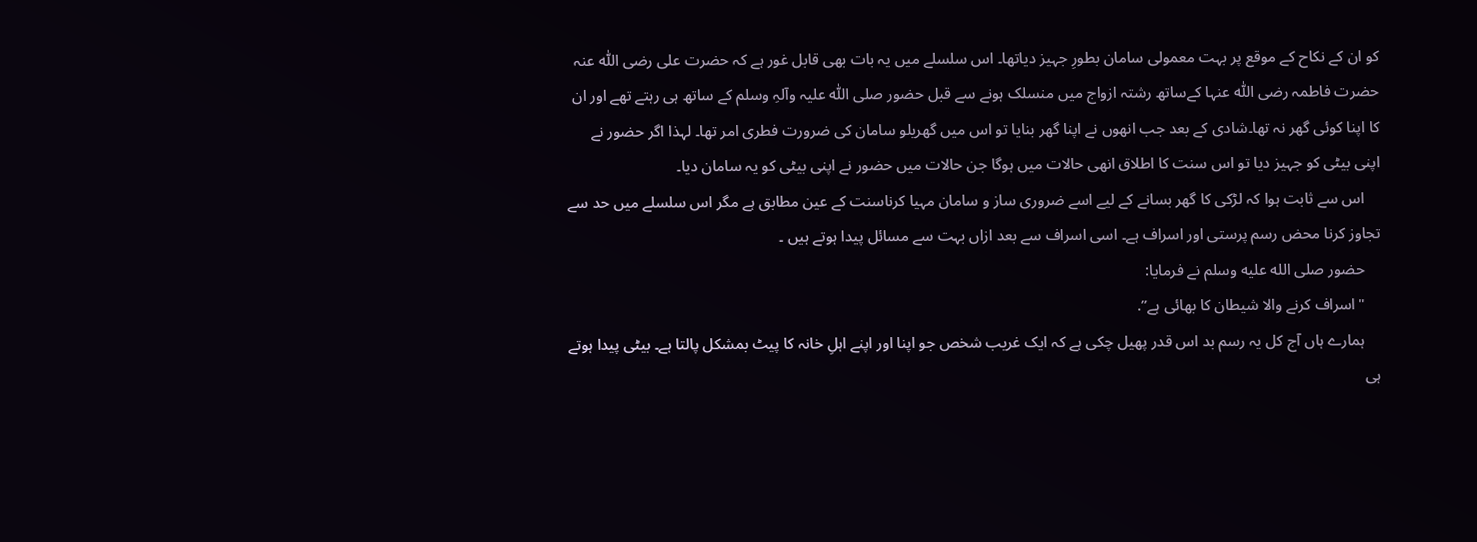کو ان کے نکاح کے موقع پر بہت معمولی سامان بطورِ جہیز دیاتھا۔ اس سلسلے میں یہ بات بھی قابل غور ہے کہ حضرت علی رضی اللّٰہ عنہ حضرت فاطمہ رضی اللّٰہ عنہا کےساتھ رشتہ ازواج میں منسلک ہونے سے قبل حضور صلی اللّٰہ علیہ وآلہِ وسلم کے ساتھ ہی رہتے تھے اور ان کا اپنا کوئی گھر نہ تھا۔شادی کے بعد جب انھوں نے اپنا گھر بنایا تو اس میں گھریلو سامان کی ضرورت فطری امر تھا۔ لہذا اگر حضور نے اپنی بیٹی کو جہیز دیا تو اس سنت کا اطلاق انھی حالات میں ہوگا جن حالات میں حضور نے اپنی بیٹی کو یہ سامان دیا۔
    اس سے ثابت ہوا کہ لڑکی کا گھر بسانے کے لیے اسے ضروری ساز و سامان مہیا کرناسنت کے عین مطابق ہے مگر اس سلسلے میں حد سے تجاوز کرنا محض رسم پرستی اور اسراف ہے۔ اسی اسراف سے بعد ازاں بہت سے مسائل پیدا ہوتے ہیں ۔
    حضور صلى الله عليه وسلم نے فرمایا:
    "اسراف کرنے والا شیطان کا بھائی ہے”.
    ہمارے ہاں آج کل یہ رسم بد اس قدر پھیل چکی ہے کہ ایک غریب شخص جو اپنا اور اپنے اہلِ خانہ کا پیٹ بمشکل پالتا ہے۔ بیٹی پیدا ہوتے ہی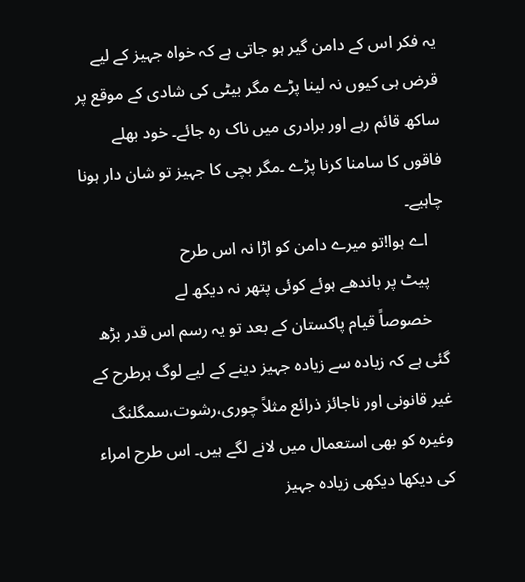یہ فکر اس کے دامن گیر ہو جاتی ہے کہ خواہ جہیز کے لیے قرض ہی کیوں نہ لینا پڑے مگر بیٹی کی شادی کے موقع پر ساکھ قائم رہے اور برادری میں ناک رہ جائے۔ خود بھلے فاقوں کا سامنا کرنا پڑے ۔مگر بچی کا جہیز تو شان دار ہونا چاہیے۔
    اے ہوا!تو میرے دامن کو اڑا نہ اس طرح
    پیٹ پر باندھے ہوئے کوئی پتھر نہ دیکھ لے
    خصوصاً قیام پاکستان کے بعد تو یہ رسم اس قدر بڑھ گئی ہے کہ زیادہ سے زیادہ جہیز دینے کے لیے لوگ ہرطرح کے غیر قانونی اور ناجائز ذرائع مثلاً چوری،رشوت،سمگلنگ وغیرہ کو بھی استعمال میں لانے لگے ہیں۔ اس طرح امراء کی دیکھا دیکھی زیاده جہیز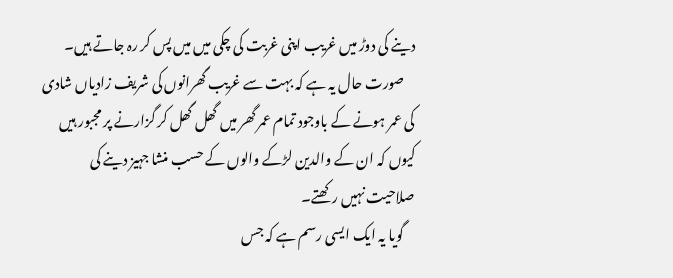دینے کی دوڑ میں غریب اپنی غربت کی چکی میں میں پس کر رہ جاتے ہیں۔
    صورت حال یہ ہے کہ بہت سے غریب گھرانوں کی شریف زادیاں شادی کی عمر ہونے کے باوجود تمام عمر گھر میں گھل گھل کر گزارنے پر مجبور ہیں کیوں کہ ان کے والدین لڑکے والوں کے حسب منشا جہیز دینے کی صلاحیت نہیں رکھتے۔
    گویا یہ ایک ایسی رسم ہے کہ جس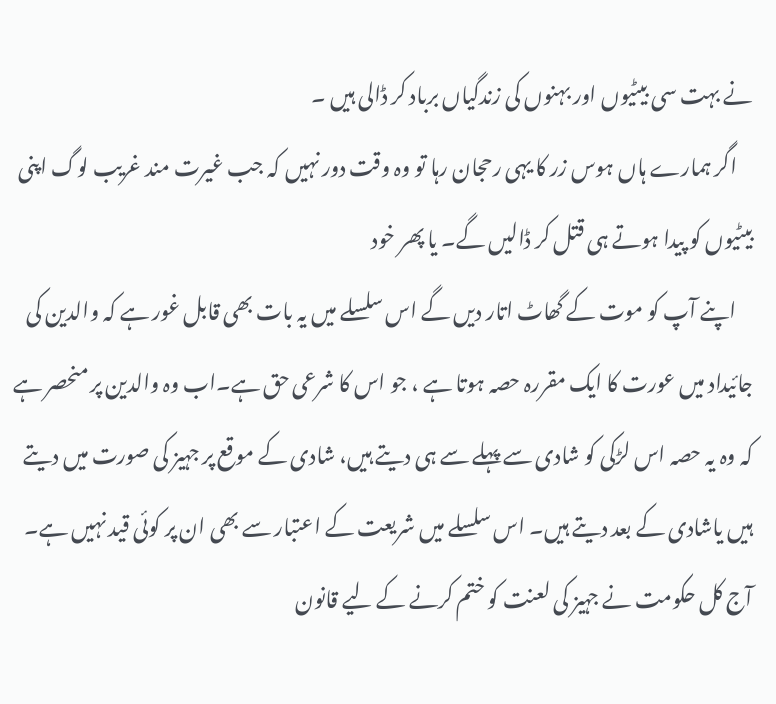نے بہت سی بیٹیوں اور بہنوں کی زندگیاں برباد کر ڈالی ہیں ۔
    اگر ہمارے ہاں ہوس زر کا یہی رحجان رہا تو وہ وقت دور نہیں کہ جب غیرت مند غریب لوگ اپنی بیٹیوں کو پیدا ہوتے ہی قتل کر ڈالیں گے۔ یا پھر خود
    اپنے آپ کو موت کے گھاٹ اتار دیں گے اس سلسلے میں یہ بات بھی قابل غور ہے کہ والدین کی جائیداد میں عورت کا ایک مقررہ حصہ ہوتا ہے ، جو اس کا شرعی حق ہے۔اب وہ والدین پر منحصر ہے کہ وہ یہ حصہ اس لڑکی کو شادی سے پہلے سے ہی دیتے ہیں، شادی کے موقع پر جہیز کی صورت میں دیتے ہیں یاشادی کے بعد دیتے ہیں۔ اس سلسلے میں شریعت کے اعتبار سے بھی ان پر کوئی قید نہیں ہے۔ آج کل حکومت نے جہیز کی لعنت کو ختم کرنے کے لیے قانون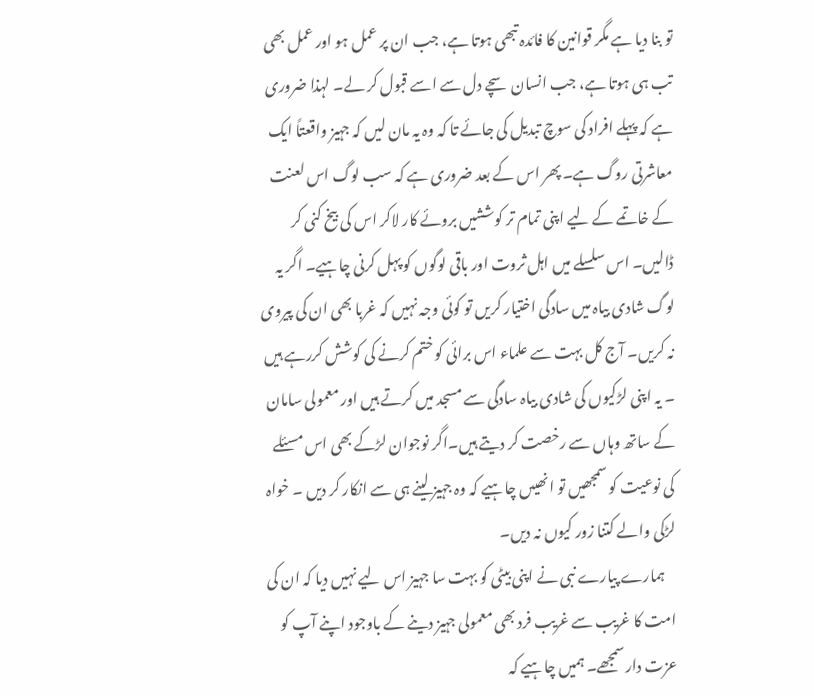تو بنا دیا ہے مگر قوانین کا فائدہ تبھی ہوتا ہے، جب ان پر عمل ہو اور عمل بھی تب ہی ہوتا ہے، جب انسان سچے دل سے اسے قبول کر لے۔ لہذا ضروری ہے کہ پہلے افراد کی سوچ تبدیل کی جائے تا کہ وہ یہ مان لیں کہ جہیز واقعتاً ایک معاشرتی روگ ہے۔ پھر اس کے بعد ضروری ہے کہ سب لوگ اس لعنت کے خاتمے کے لیے اپنی تمام تر کوششیں بروئے کار لاکر اس کی بیخ کنی کر ڈالیں۔ اس سلسلے میں اہل ثروت اور باقی لوگوں کو پہل کرنی چاہیے۔ اگر یہ لوگ شادی بیاہ میں سادگی اختیار کریں تو کوئی وجہ نہیں کہ غربا بھی ان کی پیروی نہ کریں۔ آج کل بہت سے علماء اس برائی کو ختم کرنے کی کوشش کررہے ہیں ۔ یہ اپنی لڑکیوں کی شادی بیاہ سادگی سے مسجد میں کرتے ہیں اور معمولی سامان کے ساتھ وہاں سے رخصت کر دیتے ہیں۔اگر نوجوان لڑکے بھی اس مسئلے کی نوعیت کو سمجھیں تو انھیںں چاہیے کہ وہ جہیز لینے ہی سے انکار کر دیں ۔ خواہ لڑکی والے کتنا زور کیوں نہ دیں۔
    ہمارے پیارے نبی نے اپنی بیٹی کو بہت سا جہیز اس لیے نہیں دیا کہ ان کی امت کا غریب سے غریب فرد بھی معمولی جہیز دینے کے باوجود اپنے آپ کو عزت دار سمجھے۔ ہمیں چاہیے کہ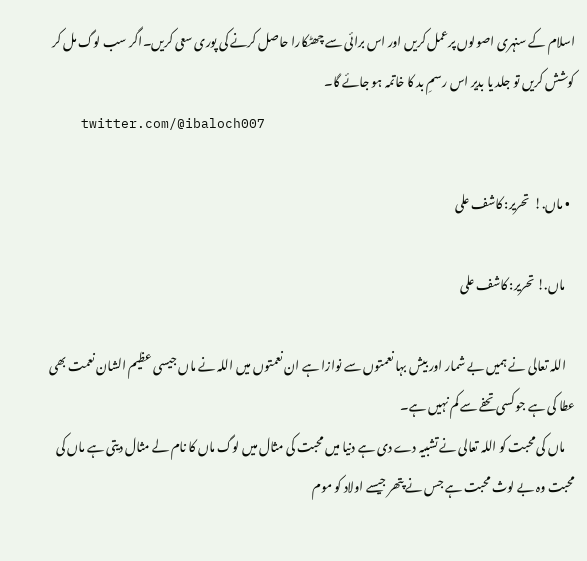اسلام کے سنہری اصولوں پرعمل کریں اور اس برائی سے چھٹکارا حاصل کرنے کی پوری سعی کریں۔اگر سب لوگ مل کر کوشش کریں تو جلد یا بدیر اس رسمِ بد کا خاتمہ ہو جائے گا۔
    twitter.com/@ibaloch007

  • ماں.!  تحریر: کاشف علی

    ماں.! تحریر: کاشف علی

    اللہ تعالی نے ہمیں بے شمار اور بیش بہا نعمتوں سے نوازا ہے ان نعمتوں میں اللہ نے ماں جیسی عظیم الشان نعمت بھی عطا کی ہے جو کسی تحفے سے کم نہیں ہے۔
    ماں کی محبت کو اللہ تعالی نے تشبیہ دے دی ہے دنیا میں محبت کی مثال میں لوگ ماں کا نام لے مثال دیتی ہے ماں کی محبت وہ بے لوث محبت ہے جس نے پتھر جیسے اولاد کو موم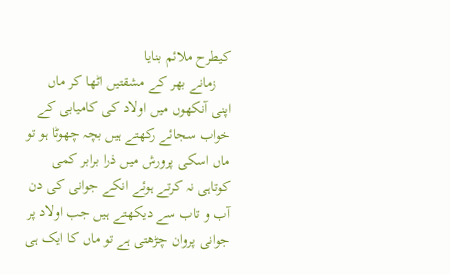کیطرح ملائم بنایا
    زمانے بھر کے مشقتیں اٹھا کر ماں اپنی آنکھوں میں اولاد کی کامیابی کے خواب سجائے رکھتے ہیں بچہ چھوٹا ہو تو ماں اسکی پرورش میں ذرا برابر کمی کوتاہی نہ کرتے ہوئے انکے جوانی کی دن آب و تاب سے دیکھتے ہیں جب اولاد پر جوانی پروان چڑھتی ہے تو ماں کا ایک ہی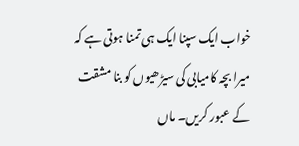خواب ایک سپنا ایک ہی تمنا ہوتی ہے کہ میرا بچہ کامیابی کی سیڑھیوں کو بنا مشقت کے عبور کریں۔ ماں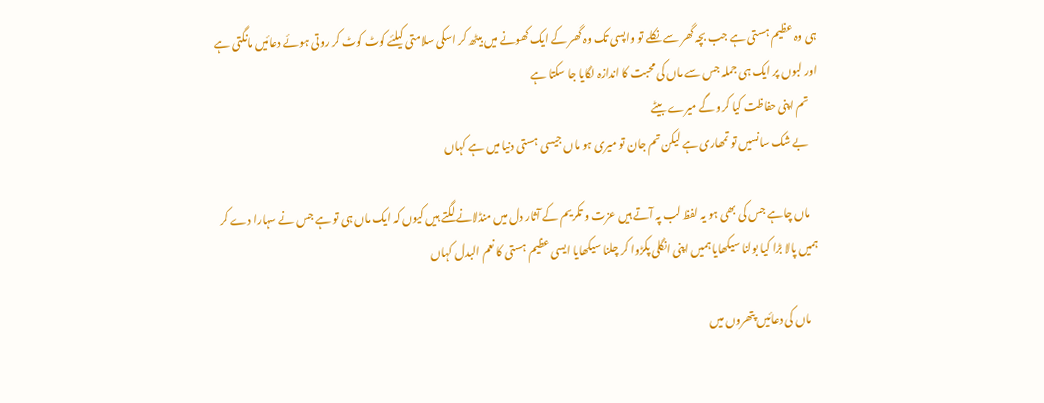ہی وہ عظیم ہستی ہے جب بچہ گھر سے نکلے تو واپسی تک وہ گھر کے ایک کھونے میں بیٹھ کر اسکی سلامتی کیلئے کوٹ کوٹ کر روتی ہوئے دعائیں مانگتی ہے اور لبوں پر ایک ہی جملہ جس سے ماں کی محبت کا اندازہ لگایا جا سکتا ہے
    تم اپنی حفاظت کیا کرو گے میرے بیٹے
    بے شک سانسیں تو تمھاری ہے لیکن تم جان تو میری ہو ماں جیسی ہستی دنیا میں ہے کہاں

    ماں چاہے جس کی بھی ہو یہ لفظ لب پہ آتے ہیں عزت و تکریم کے آثار دل میں منڈلانے لگتے ہیں کیوں کہ ایک ماں ہی تو ہے جس نے سہارا دے کر ہمیں پالا بڑا کیا بولنا سیکھایا ہمیں اپنی انگلی پکڑوا کر چلنا سیکھایا ایسی عظیم ہستی کا نعم البدل کہاں

    ماں کی دعائیں پتھروں میں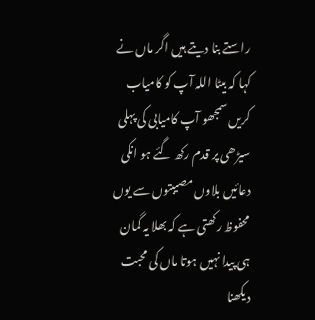راستے بنا دیتے ہیں اگر ماں نے کہا کہ بیٹا اللہ آپ کو کامیاب کریں سمجھو آپ کامیابی کی پہلی سیڑھی پر قدم رکھ گئے ہو انکی دعائیں بلاوں مصیبتوں سے یوں محفوظ رکھتی ہے کہ بھلا یہ گمان ہی پیدا نہیں ہوتا ماں کی محبت دیکھنا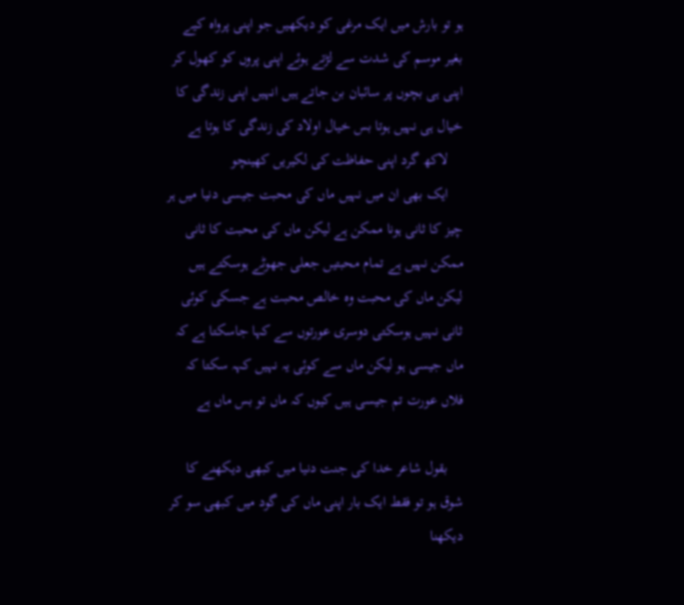ہو تو بارش میں ایک مرغی کو دیکھیں جو اپنی پرواہ کیے بغیر موسم کی شدت سے لڑتے ہوئے اپنی پروں کو کھول کر اپنی ہی بچوں پر سائبان بن جاتے ہیں انہیں اپنی زندگی کا خیال ہی نہیں ہوتا بس خیال اولاد کی زندگی کا ہوتا ہے
    لاکھ گرد اپنی حفاظت کی لکیریں کھینچو
    ایک بھی ان میں نہیں ماں کی محبت جیسی دنیا میں ہر چیز کا ثانی ہونا ممکن ہے لیکن ماں کی محبت کا ثانی ممکن نہیں ہے تمام محبتیں جعلی جھوٹے ہوسکتے ہیں لیکن ماں کی محبت وہ خالص محبت ہے جسکی کوئی ثانی نہیں ہوسکتی دوسری عورتوں سے کہا جاسکتا ہے کہ ماں جیسی ہو لیکن ماں سے کوئی یہ نہیں کہہ سکتا کہ فلاں عورت تم جیسی ہیں کیوں کہ ماں تو بس ماں ہے

    بقول شاعر خدا کی جنت دنیا میں کبھی دیکھنے کا شوق ہو تو فقط ایک بار اپنی ماں کی گود میں کبھی سو کر دیکھنا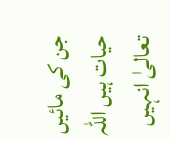جن کی مائیں حیات ہیں اللہ تعالیٰ انہیں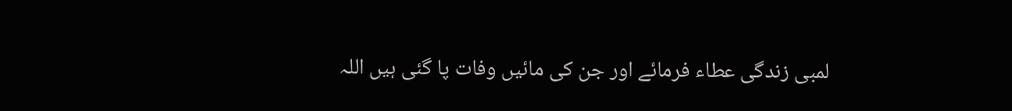لمبی زندگی عطاء فرمائے اور جن کی مائیں وفات پا گئی ہیں اللہ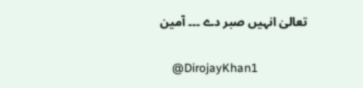تعالیٰ انہیں صبر دے ۔۔۔ آمین

    @DirojayKhan1